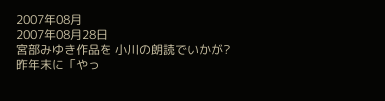2007年08月
2007年08月28日
宮部みゆき作品を 小川の朗読でいかが?
昨年末に「やっ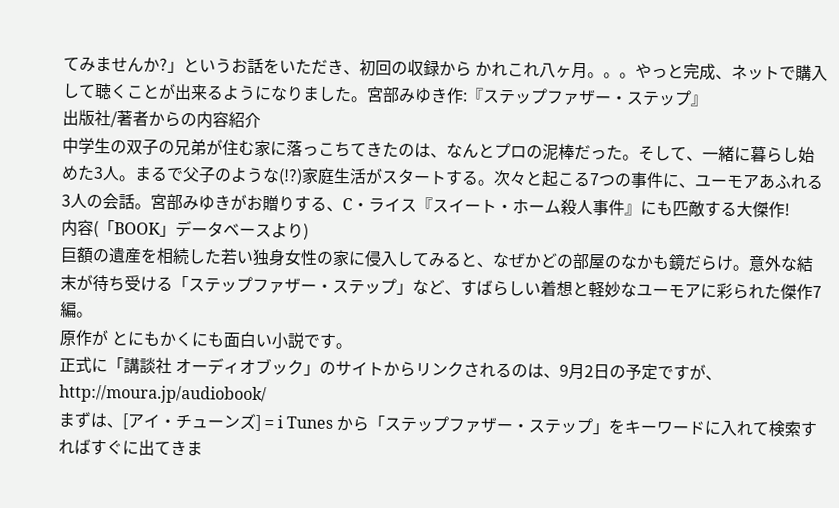てみませんか?」というお話をいただき、初回の収録から かれこれ八ヶ月。。。やっと完成、ネットで購入して聴くことが出来るようになりました。宮部みゆき作:『ステップファザー・ステップ』
出版社/著者からの内容紹介
中学生の双子の兄弟が住む家に落っこちてきたのは、なんとプロの泥棒だった。そして、一緒に暮らし始めた3人。まるで父子のような(!?)家庭生活がスタートする。次々と起こる7つの事件に、ユーモアあふれる3人の会話。宮部みゆきがお贈りする、C・ライス『スイート・ホーム殺人事件』にも匹敵する大傑作!
内容(「BOOK」データベースより)
巨額の遺産を相続した若い独身女性の家に侵入してみると、なぜかどの部屋のなかも鏡だらけ。意外な結末が待ち受ける「ステップファザー・ステップ」など、すばらしい着想と軽妙なユーモアに彩られた傑作7編。
原作が とにもかくにも面白い小説です。
正式に「講談社 オーディオブック」のサイトからリンクされるのは、9月2日の予定ですが、
http://moura.jp/audiobook/
まずは、[アイ・チューンズ] = i Tunes から「ステップファザー・ステップ」をキーワードに入れて検索すればすぐに出てきま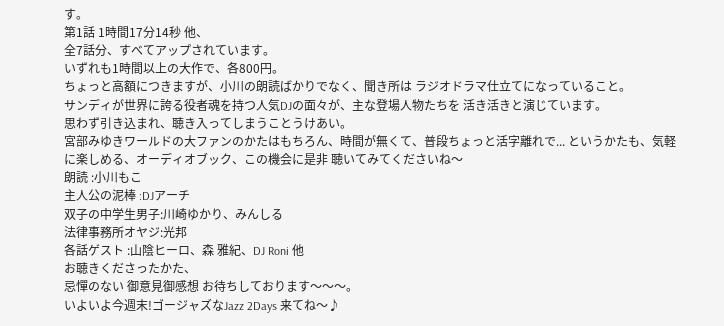す。
第1話 1時間17分14秒 他、
全7話分、すべてアップされています。
いずれも1時間以上の大作で、各800円。
ちょっと高額につきますが、小川の朗読ばかりでなく、聞き所は ラジオドラマ仕立てになっていること。
サンディが世界に誇る役者魂を持つ人気DJの面々が、主な登場人物たちを 活き活きと演じています。
思わず引き込まれ、聴き入ってしまうことうけあい。
宮部みゆきワールドの大ファンのかたはもちろん、時間が無くて、普段ちょっと活字離れで... というかたも、気軽に楽しめる、オーディオブック、この機会に是非 聴いてみてくださいね〜
朗読 :小川もこ
主人公の泥棒 :DJアーチ
双子の中学生男子:川崎ゆかり、みんしる
法律事務所オヤジ:光邦
各話ゲスト :山陰ヒーロ、森 雅紀、DJ Roni 他
お聴きくださったかた、
忌憚のない 御意見御感想 お待ちしております〜〜〜。
いよいよ今週末!ゴージャズなJazz 2Days 来てね〜♪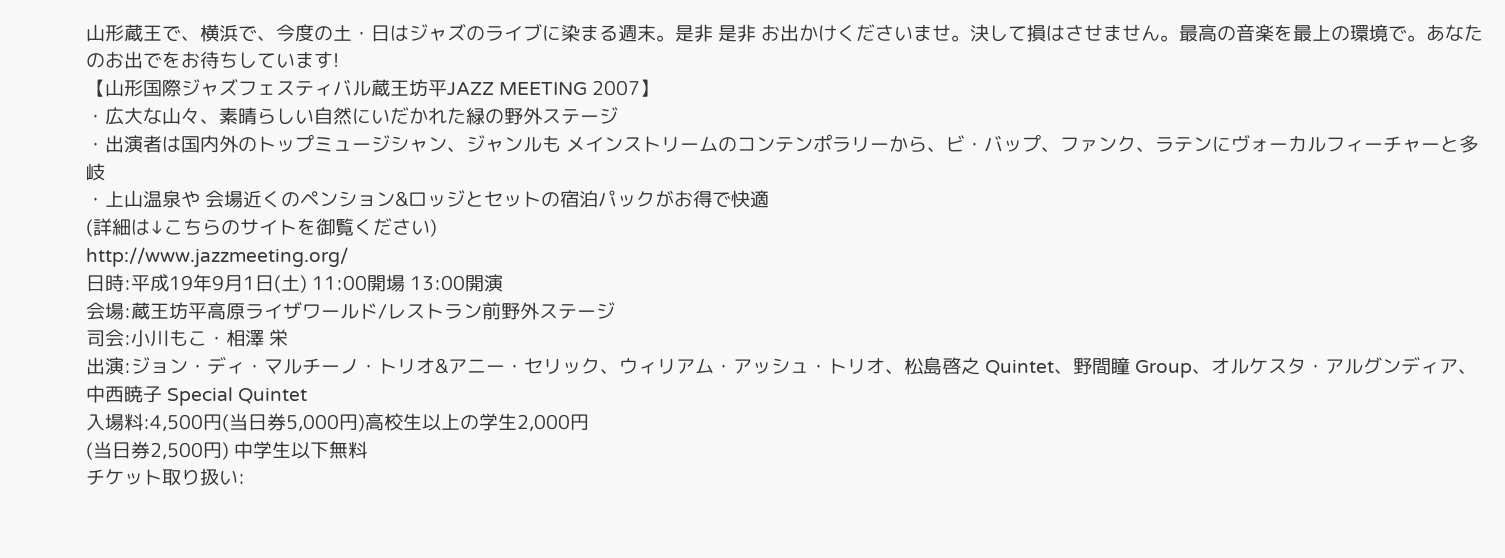山形蔵王で、横浜で、今度の土・日はジャズのライブに染まる週末。是非 是非 お出かけくださいませ。決して損はさせません。最高の音楽を最上の環境で。あなたのお出でをお待ちしています!
【山形国際ジャズフェスティバル蔵王坊平JAZZ MEETING 2007】
・広大な山々、素晴らしい自然にいだかれた緑の野外ステージ
・出演者は国内外のトップミュージシャン、ジャンルも メインストリームのコンテンポラリーから、ビ・バップ、ファンク、ラテンにヴォーカルフィーチャーと多岐
・上山温泉や 会場近くのペンション&ロッジとセットの宿泊パックがお得で快適
(詳細は↓こちらのサイトを御覧ください)
http://www.jazzmeeting.org/
日時:平成19年9月1日(土) 11:00開場 13:00開演
会場:蔵王坊平高原ライザワールド/レストラン前野外ステージ
司会:小川もこ・相澤 栄
出演:ジョン・ディ・マルチーノ・トリオ&アニー・セリック、ウィリアム・アッシュ・トリオ、松島啓之 Quintet、野間瞳 Group、オルケスタ・アルグンディア、中西暁子 Special Quintet
入場料:4,500円(当日券5,000円)高校生以上の学生2,000円
(当日券2,500円) 中学生以下無料
チケット取り扱い: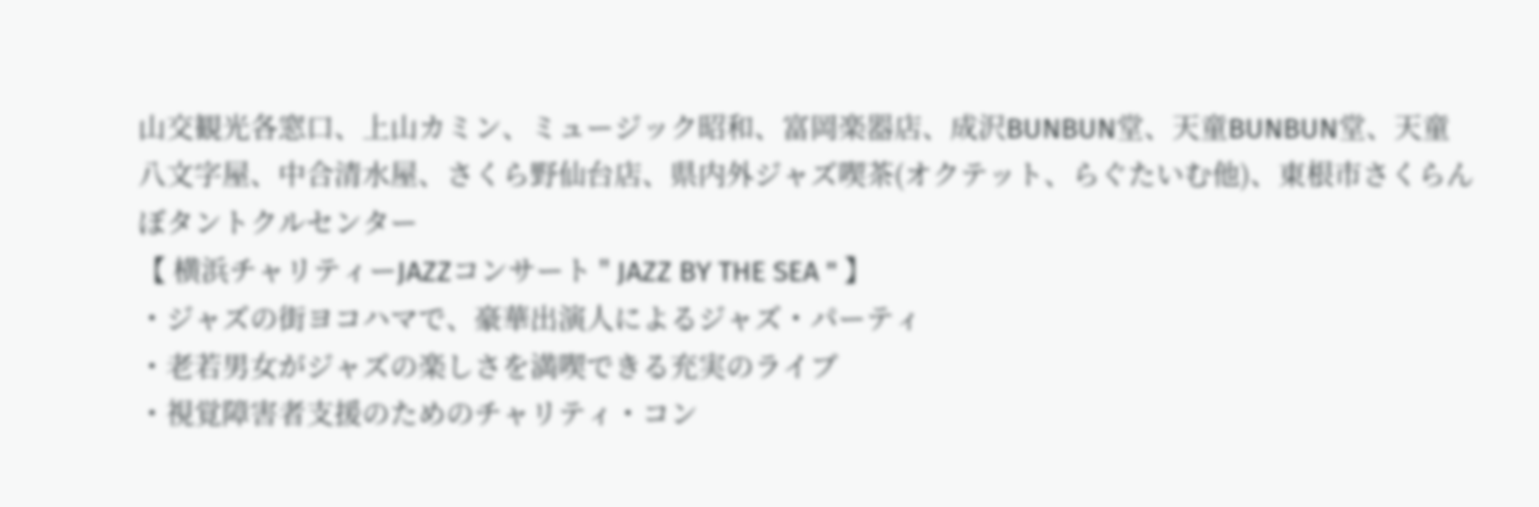山交観光各窓口、上山カミン、ミュージック昭和、富岡楽器店、成沢BUNBUN堂、天童BUNBUN堂、天童八文字屋、中合清水屋、さくら野仙台店、県内外ジャズ喫茶(オクテット、らぐたいむ他)、東根市さくらんぼタントクルセンター
【 横浜チャリティーJAZZコンサート " JAZZ BY THE SEA " 】
・ジャズの街ヨコハマで、豪華出演人によるジャズ・パーティ
・老若男女がジャズの楽しさを満喫できる充実のライブ
・視覚障害者支援のためのチャリティ・コン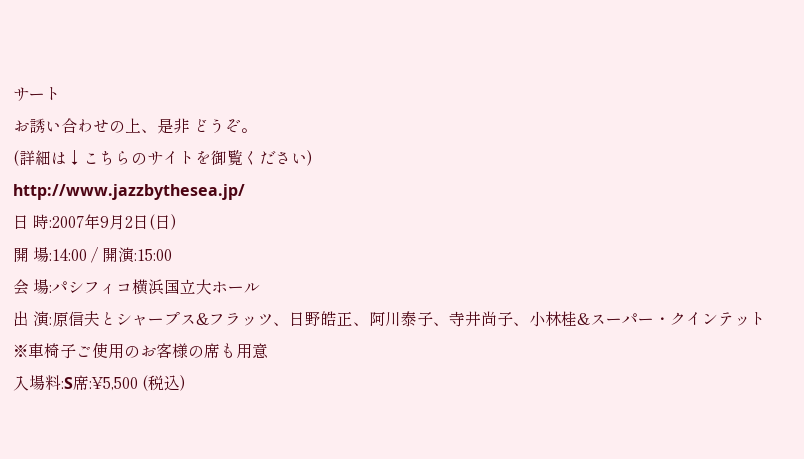サート
お誘い合わせの上、是非 どうぞ。
(詳細は↓こちらのサイトを御覧ください)
http://www.jazzbythesea.jp/
日 時:2007年9月2日(日)
開 場:14:00 / 開演:15:00
会 場:パシフィコ横浜国立大ホール
出 演:原信夫とシャープス&フラッツ、日野皓正、阿川泰子、寺井尚子、小林桂&スーパー・クインテット
※車椅子ご使用のお客様の席も用意
入場料:S席:¥5,500 (税込)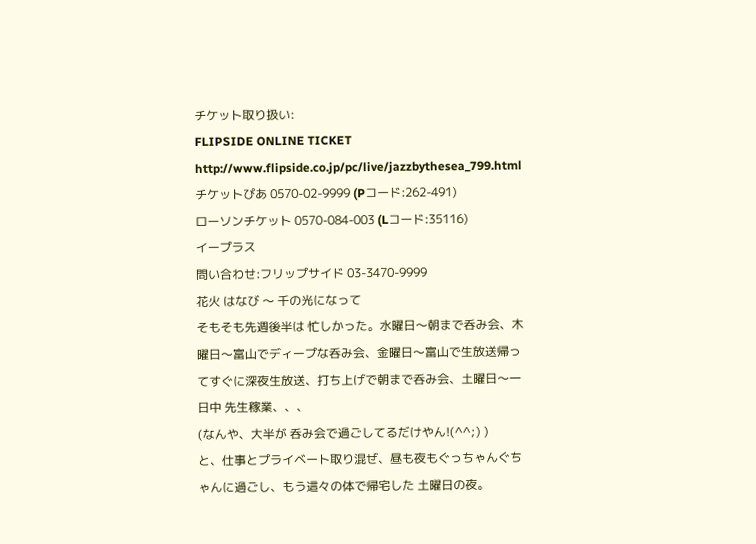チケット取り扱い:
FLIPSIDE ONLINE TICKET
http://www.flipside.co.jp/pc/live/jazzbythesea_799.html
チケットぴあ 0570-02-9999 (Pコード:262-491)
ローソンチケット 0570-084-003 (Lコード:35116)
イープラス
問い合わせ:フリップサイド 03-3470-9999
花火 はなび 〜 千の光になって
そもそも先週後半は 忙しかった。水曜日〜朝まで呑み会、木曜日〜富山でディープな呑み会、金曜日〜富山で生放送帰ってすぐに深夜生放送、打ち上げで朝まで呑み会、土曜日〜一日中 先生稼業、、、
(なんや、大半が 呑み会で過ごしてるだけやん!(^^;) )
と、仕事とプライベート取り混ぜ、昼も夜もぐっちゃんぐちゃんに過ごし、もう這々の体で帰宅した 土曜日の夜。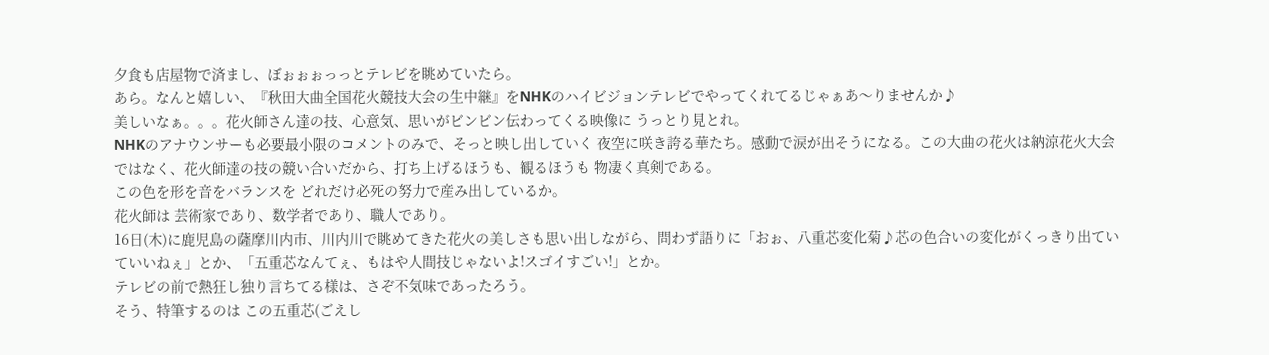夕食も店屋物で済まし、ぼぉぉぉっっとテレビを眺めていたら。
あら。なんと嬉しい、『秋田大曲全国花火競技大会の生中継』をNHKのハイビジョンテレビでやってくれてるじゃぁあ〜りませんか♪
美しいなぁ。。。花火師さん達の技、心意気、思いがビンビン伝わってくる映像に うっとり見とれ。
NHKのアナウンサーも必要最小限のコメントのみで、そっと映し出していく 夜空に咲き誇る華たち。感動で涙が出そうになる。この大曲の花火は納涼花火大会ではなく、花火師達の技の競い合いだから、打ち上げるほうも、観るほうも 物凄く真剣である。
この色を形を音をバランスを どれだけ必死の努力で産み出しているか。
花火師は 芸術家であり、数学者であり、職人であり。
16日(木)に鹿児島の薩摩川内市、川内川で眺めてきた花火の美しさも思い出しながら、問わず語りに「おぉ、八重芯変化菊♪芯の色合いの変化がくっきり出ていていいねぇ」とか、「五重芯なんてぇ、もはや人間技じゃないよ!スゴイすごい!」とか。
テレビの前で熱狂し独り言ちてる様は、さぞ不気味であったろう。
そう、特筆するのは この五重芯(ごえし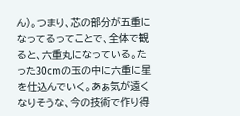ん)。つまり、芯の部分が五重になってるってことで、全体で観ると、六重丸になっている。たった30cmの玉の中に六重に星を仕込んでいく。あぁ気が遠くなりそうな、今の技術で作り得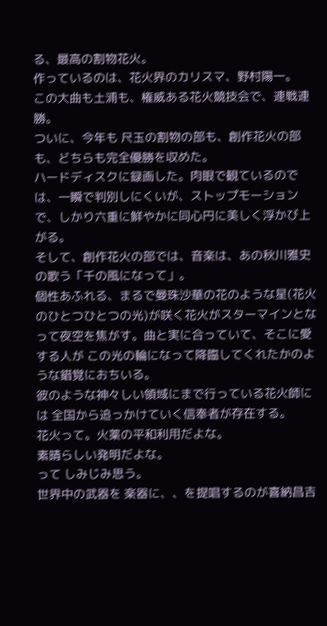る、最高の割物花火。
作っているのは、花火界のカリスマ、野村陽一。
この大曲も土浦も、権威ある花火競技会で、連戦連勝。
ついに、今年も 尺玉の割物の部も、創作花火の部も、どちらも完全優勝を収めた。
ハードディスクに録画した。肉眼で観ているのでは、一瞬で判別しにくいが、ストップモーションで、しかり六重に鮮やかに同心円に美しく浮かび上がる。
そして、創作花火の部では、音楽は、あの秋川雅史の歌う「千の風になって」。
個性あふれる、まるで曼珠沙華の花のような星(花火のひとつひとつの光)が咲く花火がスターマインとなって夜空を焦がす。曲と実に合っていて、そこに愛する人が この光の輪になって降臨してくれたかのような錯覚におちいる。
彼のような神々しい領域にまで行っている花火師には 全国から追っかけていく信奉者が存在する。
花火って。火薬の平和利用だよな。
素晴らしい発明だよな。
って しみじみ思う。
世界中の武器を 楽器に、、を提唱するのが喜納昌吉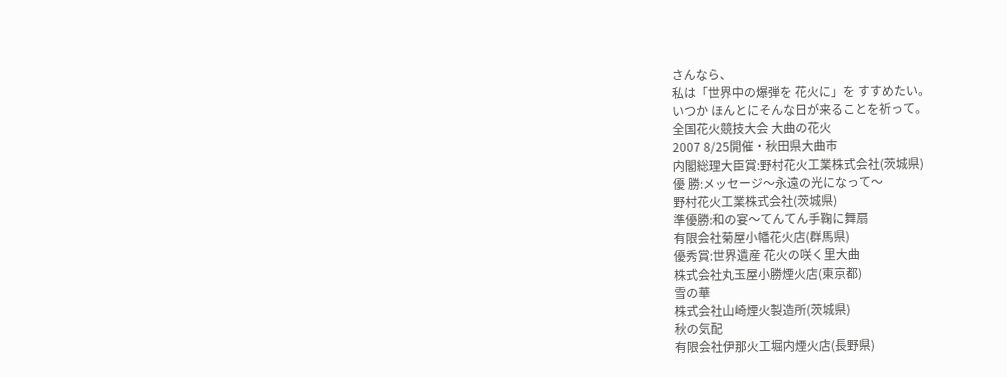さんなら、
私は「世界中の爆弾を 花火に」を すすめたい。
いつか ほんとにそんな日が来ることを祈って。
全国花火競技大会 大曲の花火
2007 8/25開催・秋田県大曲市
内閣総理大臣賞:野村花火工業株式会社(茨城県)
優 勝:メッセージ〜永遠の光になって〜
野村花火工業株式会社(茨城県)
準優勝:和の宴〜てんてん手鞠に舞扇
有限会社菊屋小幡花火店(群馬県)
優秀賞:世界遺産 花火の咲く里大曲
株式会社丸玉屋小勝煙火店(東京都)
雪の華
株式会社山崎煙火製造所(茨城県)
秋の気配
有限会社伊那火工堀内煙火店(長野県)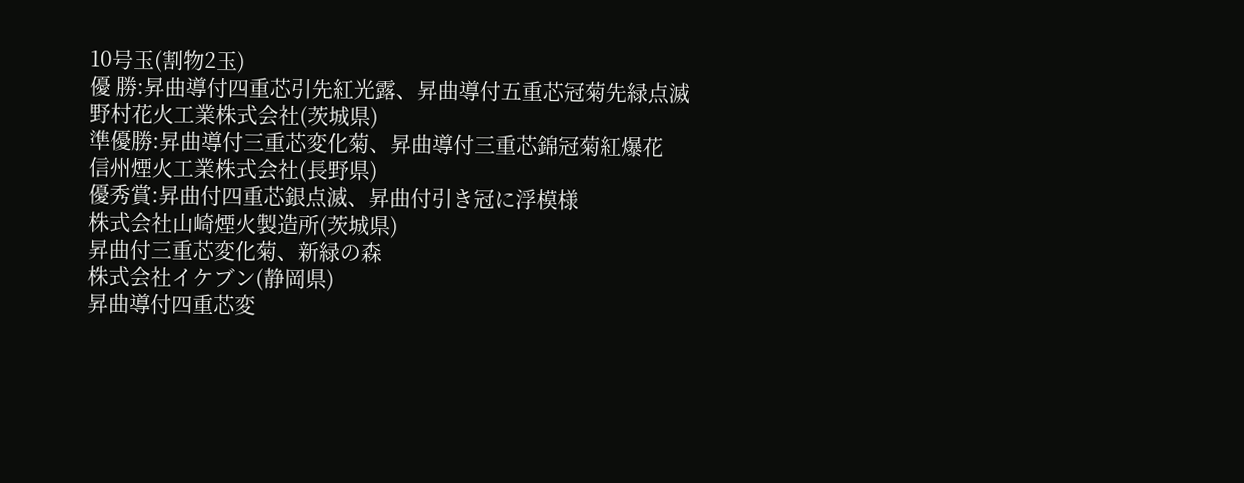10号玉(割物2玉)
優 勝:昇曲導付四重芯引先紅光露、昇曲導付五重芯冠菊先緑点滅
野村花火工業株式会社(茨城県)
準優勝:昇曲導付三重芯変化菊、昇曲導付三重芯錦冠菊紅爆花
信州煙火工業株式会社(長野県)
優秀賞:昇曲付四重芯銀点滅、昇曲付引き冠に浮模様
株式会社山崎煙火製造所(茨城県)
昇曲付三重芯変化菊、新緑の森
株式会社イケブン(静岡県)
昇曲導付四重芯変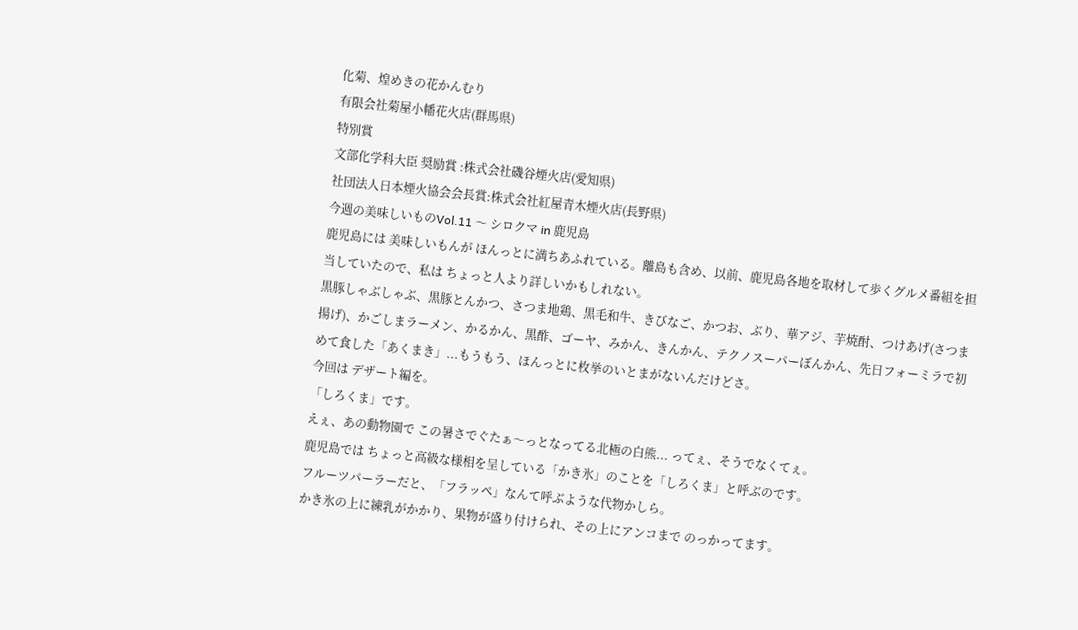化菊、煌めきの花かんむり
有限会社菊屋小幡花火店(群馬県)
特別賞
文部化学科大臣 奨励賞 :株式会社磯谷煙火店(愛知県)
社団法人日本煙火協会会長賞:株式会社紅屋青木煙火店(長野県)
今週の美味しいものVol.11 〜 シロクマ in 鹿児島
鹿児島には 美味しいもんが ほんっとに満ちあふれている。離島も含め、以前、鹿児島各地を取材して歩くグルメ番組を担当していたので、私は ちょっと人より詳しいかもしれない。
黒豚しゃぶしゃぶ、黒豚とんかつ、さつま地鶏、黒毛和牛、きびなご、かつお、ぶり、華アジ、芋焼酎、つけあげ(さつま揚げ)、かごしまラーメン、かるかん、黒酢、ゴーヤ、みかん、きんかん、テクノスーパーぼんかん、先日フォーミラで初めて食した「あくまき」...もうもう、ほんっとに枚挙のいとまがないんだけどさ。
今回は デザート編を。
「しろくま」です。
えぇ、あの動物園で この暑さでぐたぁ〜っとなってる北極の白熊... ってぇ、そうでなくてぇ。
鹿児島では ちょっと高級な様相を呈している「かき氷」のことを「しろくま」と呼ぶのです。
フルーツパーラーだと、「フラッペ」なんて呼ぶような代物かしら。
かき氷の上に練乳がかかり、果物が盛り付けられ、その上にアンコまで のっかってます。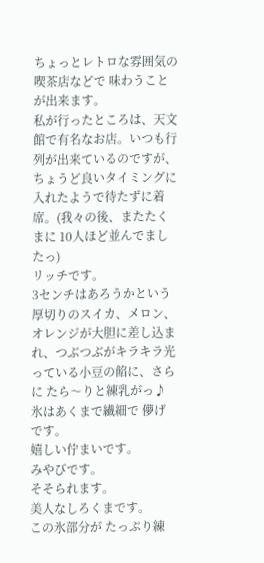ちょっとレトロな雰囲気の喫茶店などで 味わうことが出来ます。
私が行ったところは、天文館で有名なお店。いつも行列が出来ているのですが、ちょうど良いタイミングに入れたようで待たずに着席。(我々の後、またたくまに 10人ほど並んでましたっ)
リッチです。
3センチはあろうかという厚切りのスイカ、メロン、オレンジが大胆に差し込まれ、つぶつぶがキラキラ光っている小豆の餡に、さらに たら〜りと練乳がっ♪氷はあくまで繊細で 儚げです。
嬉しい佇まいです。
みやびです。
そそられます。
美人なしろくまです。
この氷部分が たっぷり練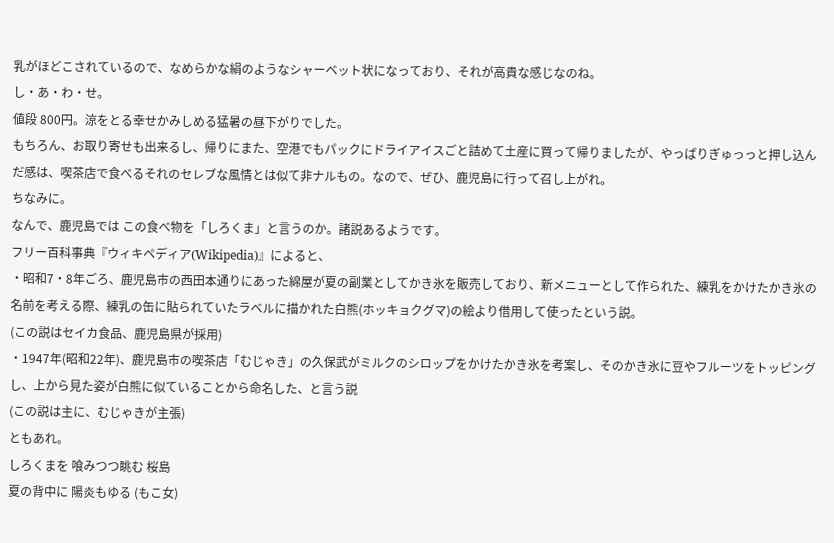乳がほどこされているので、なめらかな絹のようなシャーベット状になっており、それが高貴な感じなのね。
し・あ・わ・せ。
値段 800円。涼をとる幸せかみしめる猛暑の昼下がりでした。
もちろん、お取り寄せも出来るし、帰りにまた、空港でもパックにドライアイスごと詰めて土産に買って帰りましたが、やっぱりぎゅっっと押し込んだ感は、喫茶店で食べるそれのセレブな風情とは似て非ナルもの。なので、ぜひ、鹿児島に行って召し上がれ。
ちなみに。
なんで、鹿児島では この食べ物を「しろくま」と言うのか。諸説あるようです。
フリー百科事典『ウィキペディア(Wikipedia)』によると、
・昭和7・8年ごろ、鹿児島市の西田本通りにあった綿屋が夏の副業としてかき氷を販売しており、新メニューとして作られた、練乳をかけたかき氷の名前を考える際、練乳の缶に貼られていたラベルに描かれた白熊(ホッキョクグマ)の絵より借用して使ったという説。
(この説はセイカ食品、鹿児島県が採用)
・1947年(昭和22年)、鹿児島市の喫茶店「むじゃき」の久保武がミルクのシロップをかけたかき氷を考案し、そのかき氷に豆やフルーツをトッピングし、上から見た姿が白熊に似ていることから命名した、と言う説
(この説は主に、むじゃきが主張)
ともあれ。
しろくまを 喰みつつ眺む 桜島
夏の背中に 陽炎もゆる (もこ女)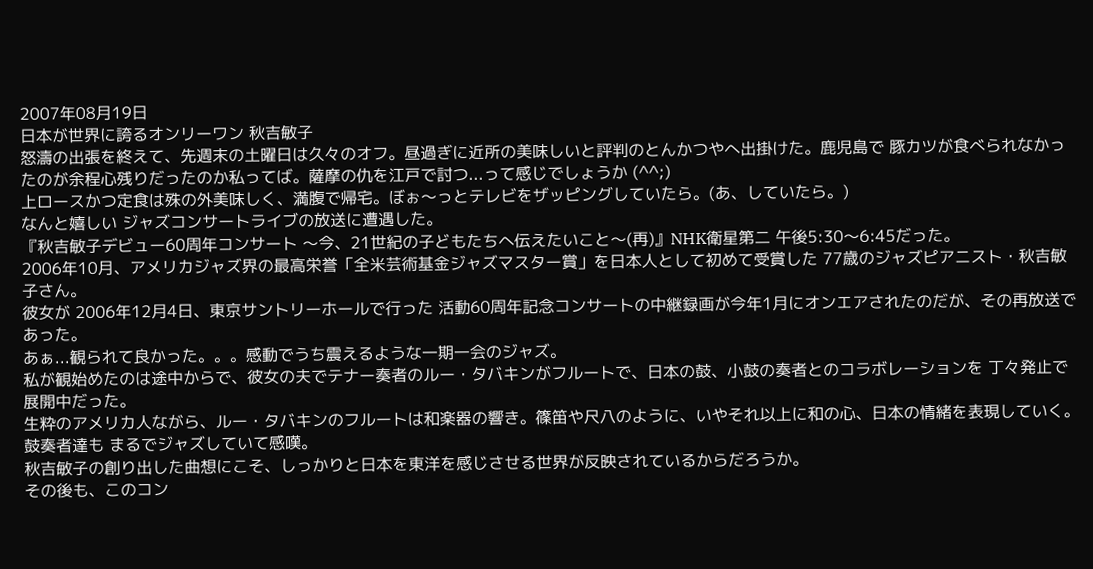2007年08月19日
日本が世界に誇るオンリーワン 秋吉敏子
怒濤の出張を終えて、先週末の土曜日は久々のオフ。昼過ぎに近所の美味しいと評判のとんかつやへ出掛けた。鹿児島で 豚カツが食べられなかったのが余程心残りだったのか私ってば。薩摩の仇を江戸で討つ...って感じでしょうか (^^;)
上ロースかつ定食は殊の外美味しく、満腹で帰宅。ぼぉ〜っとテレビをザッピングしていたら。(あ、していたら。)
なんと嬉しい ジャズコンサートライブの放送に遭遇した。
『秋吉敏子デビュー60周年コンサート 〜今、21世紀の子どもたちへ伝えたいこと〜(再)』NHK衛星第二 午後5:30〜6:45だった。
2006年10月、アメリカジャズ界の最高栄誉「全米芸術基金ジャズマスター賞」を日本人として初めて受賞した 77歳のジャズピアニスト・秋吉敏子さん。
彼女が 2006年12月4日、東京サントリーホールで行った 活動60周年記念コンサートの中継録画が今年1月にオンエアされたのだが、その再放送であった。
あぁ...観られて良かった。。。感動でうち震えるような一期一会のジャズ。
私が観始めたのは途中からで、彼女の夫でテナー奏者のルー・タバキンがフルートで、日本の鼓、小鼓の奏者とのコラボレーションを 丁々発止で展開中だった。
生粋のアメリカ人ながら、ルー・タバキンのフルートは和楽器の響き。篠笛や尺八のように、いやそれ以上に和の心、日本の情緒を表現していく。鼓奏者達も まるでジャズしていて感嘆。
秋吉敏子の創り出した曲想にこそ、しっかりと日本を東洋を感じさせる世界が反映されているからだろうか。
その後も、このコン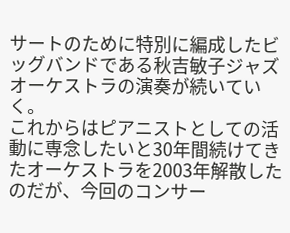サートのために特別に編成したビッグバンドである秋吉敏子ジャズオーケストラの演奏が続いていく。
これからはピアニストとしての活動に専念したいと30年間続けてきたオーケストラを2003年解散したのだが、今回のコンサー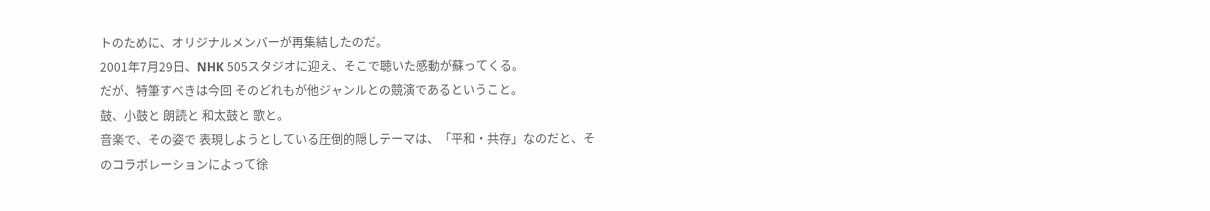トのために、オリジナルメンバーが再集結したのだ。
2001年7月29日、NHK 505スタジオに迎え、そこで聴いた感動が蘇ってくる。
だが、特筆すべきは今回 そのどれもが他ジャンルとの競演であるということ。
鼓、小鼓と 朗読と 和太鼓と 歌と。
音楽で、その姿で 表現しようとしている圧倒的隠しテーマは、「平和・共存」なのだと、そのコラボレーションによって徐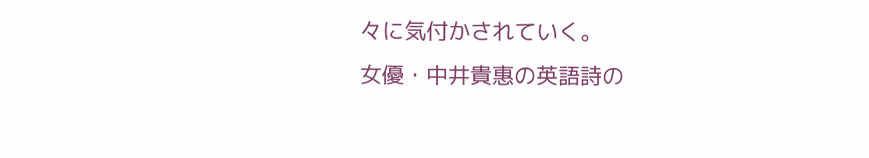々に気付かされていく。
女優・中井貴惠の英語詩の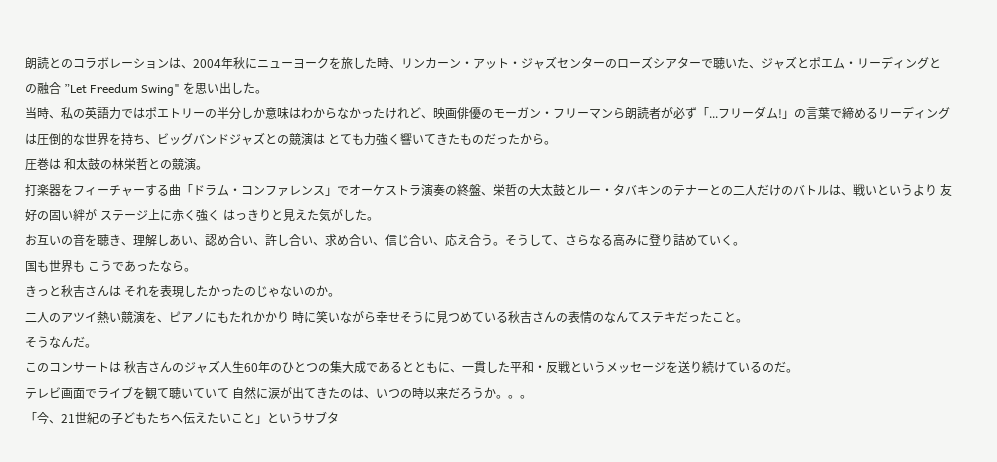朗読とのコラボレーションは、2004年秋にニューヨークを旅した時、リンカーン・アット・ジャズセンターのローズシアターで聴いた、ジャズとポエム・リーディングとの融合 ”Let Freedum Swing" を思い出した。
当時、私の英語力ではポエトリーの半分しか意味はわからなかったけれど、映画俳優のモーガン・フリーマンら朗読者が必ず「...フリーダム!」の言葉で締めるリーディングは圧倒的な世界を持ち、ビッグバンドジャズとの競演は とても力強く響いてきたものだったから。
圧巻は 和太鼓の林栄哲との競演。
打楽器をフィーチャーする曲「ドラム・コンファレンス」でオーケストラ演奏の終盤、栄哲の大太鼓とルー・タバキンのテナーとの二人だけのバトルは、戦いというより 友好の固い絆が ステージ上に赤く強く はっきりと見えた気がした。
お互いの音を聴き、理解しあい、認め合い、許し合い、求め合い、信じ合い、応え合う。そうして、さらなる高みに登り詰めていく。
国も世界も こうであったなら。
きっと秋吉さんは それを表現したかったのじゃないのか。
二人のアツイ熱い競演を、ピアノにもたれかかり 時に笑いながら幸せそうに見つめている秋吉さんの表情のなんてステキだったこと。
そうなんだ。
このコンサートは 秋吉さんのジャズ人生60年のひとつの集大成であるとともに、一貫した平和・反戦というメッセージを送り続けているのだ。
テレビ画面でライブを観て聴いていて 自然に涙が出てきたのは、いつの時以来だろうか。。。
「今、21世紀の子どもたちへ伝えたいこと」というサブタ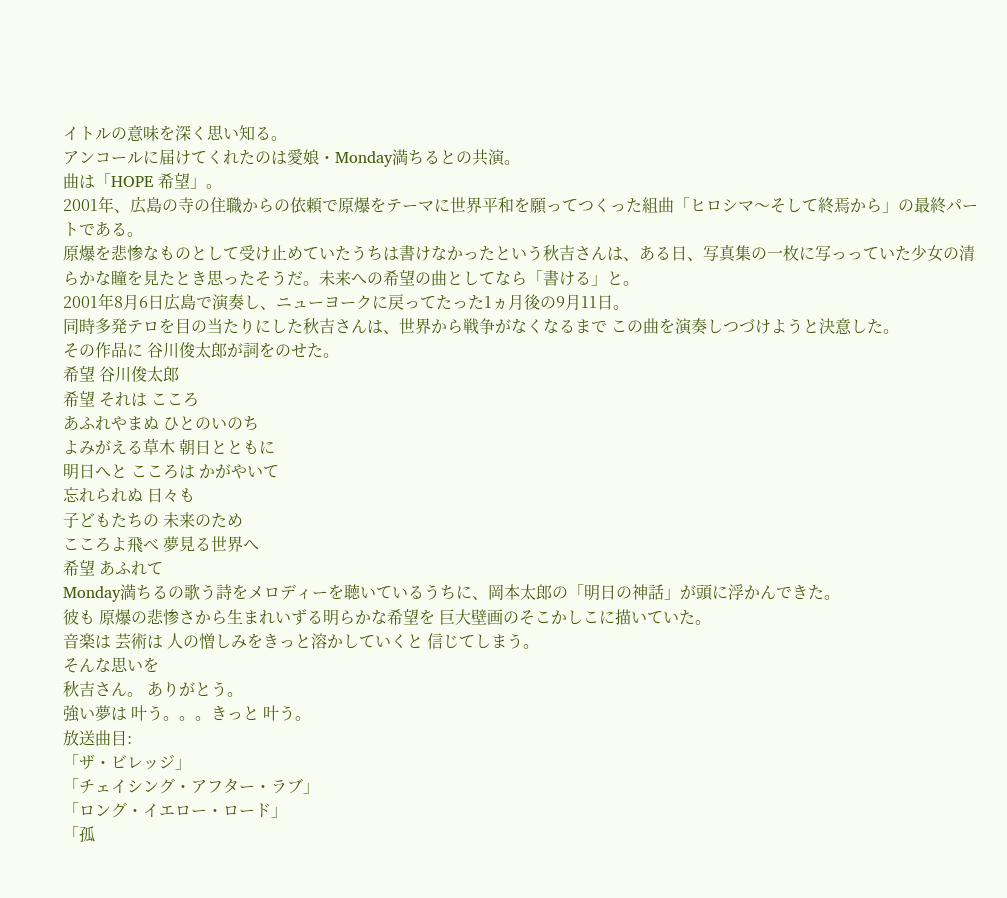イトルの意味を深く思い知る。
アンコールに届けてくれたのは愛娘・Monday満ちるとの共演。
曲は「HOPE 希望」。
2001年、広島の寺の住職からの依頼で原爆をテーマに世界平和を願ってつくった組曲「ヒロシマ〜そして終焉から」の最終パートである。
原爆を悲惨なものとして受け止めていたうちは書けなかったという秋吉さんは、ある日、写真集の一枚に写っっていた少女の清らかな瞳を見たとき思ったそうだ。未来への希望の曲としてなら「書ける」と。
2001年8月6日広島で演奏し、ニューヨークに戻ってたった1ヵ月後の9月11日。
同時多発テロを目の当たりにした秋吉さんは、世界から戦争がなくなるまで この曲を演奏しつづけようと決意した。
その作品に 谷川俊太郎が詞をのせた。
希望 谷川俊太郎
希望 それは こころ
あふれやまぬ ひとのいのち
よみがえる草木 朝日とともに
明日へと こころは かがやいて
忘れられぬ 日々も
子どもたちの 未来のため
こころよ飛べ 夢見る世界へ
希望 あふれて
Monday満ちるの歌う詩をメロディーを聴いているうちに、岡本太郎の「明日の神話」が頭に浮かんできた。
彼も 原爆の悲惨さから生まれいずる明らかな希望を 巨大壁画のそこかしこに描いていた。
音楽は 芸術は 人の憎しみをきっと溶かしていくと 信じてしまう。
そんな思いを
秋吉さん。 ありがとう。
強い夢は 叶う。。。きっと 叶う。
放送曲目:
「ザ・ビレッジ」
「チェイシング・アフター・ラブ」
「ロング・イエロー・ロード」
「孤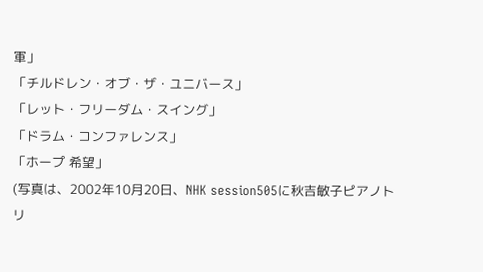軍」
「チルドレン・オブ・ザ・ユニバース」
「レット・フリーダム・スイング」
「ドラム・コンファレンス」
「ホープ 希望」
(写真は、2002年10月20日、NHK session505に秋吉敏子ピアノトリ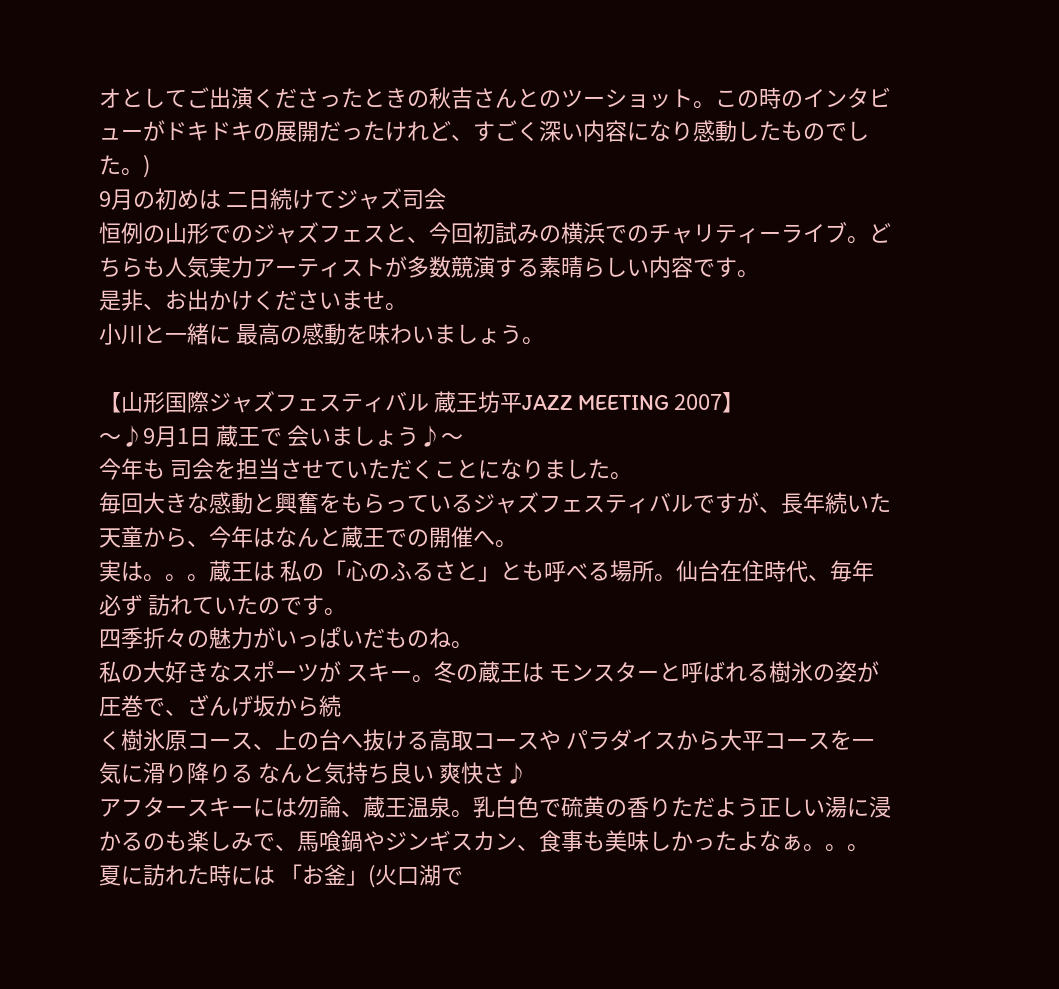オとしてご出演くださったときの秋吉さんとのツーショット。この時のインタビューがドキドキの展開だったけれど、すごく深い内容になり感動したものでした。)
9月の初めは 二日続けてジャズ司会
恒例の山形でのジャズフェスと、今回初試みの横浜でのチャリティーライブ。どちらも人気実力アーティストが多数競演する素晴らしい内容です。
是非、お出かけくださいませ。
小川と一緒に 最高の感動を味わいましょう。

【山形国際ジャズフェスティバル 蔵王坊平JAZZ MEETING 2007】
〜♪9月1日 蔵王で 会いましょう♪〜
今年も 司会を担当させていただくことになりました。
毎回大きな感動と興奮をもらっているジャズフェスティバルですが、長年続いた天童から、今年はなんと蔵王での開催へ。
実は。。。蔵王は 私の「心のふるさと」とも呼べる場所。仙台在住時代、毎年必ず 訪れていたのです。
四季折々の魅力がいっぱいだものね。
私の大好きなスポーツが スキー。冬の蔵王は モンスターと呼ばれる樹氷の姿が圧巻で、ざんげ坂から続
く樹氷原コース、上の台へ抜ける高取コースや パラダイスから大平コースを一気に滑り降りる なんと気持ち良い 爽快さ♪
アフタースキーには勿論、蔵王温泉。乳白色で硫黄の香りただよう正しい湯に浸かるのも楽しみで、馬喰鍋やジンギスカン、食事も美味しかったよなぁ。。。
夏に訪れた時には 「お釜」(火口湖で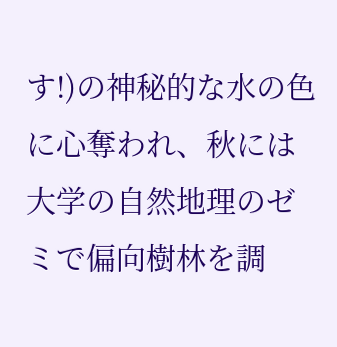す!)の神秘的な水の色に心奪われ、秋には 大学の自然地理のゼミで偏向樹林を調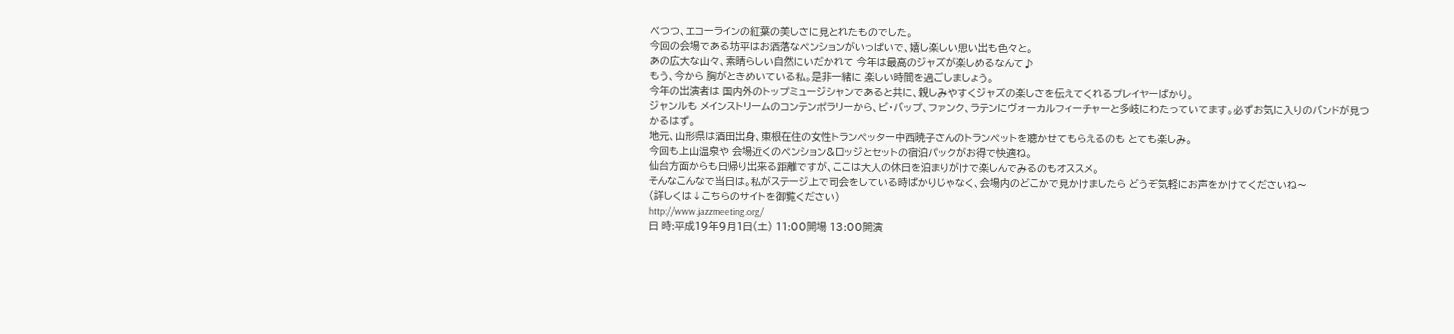べつつ、エコーラインの紅葉の美しさに見とれたものでした。
今回の会場である坊平はお洒落なペンションがいっぱいで、嬉し楽しい思い出も色々と。
あの広大な山々、素晴らしい自然にいだかれて 今年は最高のジャズが楽しめるなんて♪
もう、今から 胸がときめいている私。是非一緒に 楽しい時間を過ごしましょう。
今年の出演者は 国内外のトップミュージシャンであると共に、親しみやすくジャズの楽しさを伝えてくれるプレイヤーばかり。
ジャンルも メインストリームのコンテンポラリーから、ビ・バップ、ファンク、ラテンにヴォーカルフィーチャーと多岐にわたっていてます。必ずお気に入りのバンドが見つかるはず。
地元、山形県は酒田出身、東根在住の女性トランペッター中西暁子さんのトランペットを聴かせてもらえるのも とても楽しみ。
今回も上山温泉や 会場近くのペンション&ロッジとセットの宿泊パックがお得で快適ね。
仙台方面からも日帰り出来る距離ですが、ここは大人の休日を泊まりがけで楽しんでみるのもオススメ。
そんなこんなで当日は。私がステージ上で司会をしている時ばかりじゃなく、会場内のどこかで見かけましたら どうぞ気軽にお声をかけてくださいね〜
(詳しくは↓こちらのサイトを御覧ください)
http://www.jazzmeeting.org/
日 時:平成19年9月1日(土) 11:00開場 13:00開演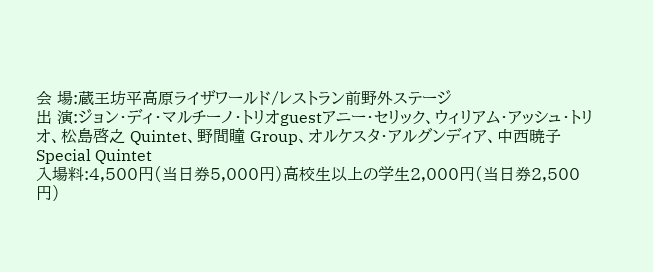会 場:蔵王坊平高原ライザワールド/レストラン前野外ステージ
出 演:ジョン・ディ・マルチーノ・トリオguestアニー・セリック、ウィリアム・アッシュ・トリオ、松島啓之 Quintet、野間瞳 Group、オルケスタ・アルグンディア、中西暁子 Special Quintet
入場料:4,500円(当日券5,000円)高校生以上の学生2,000円(当日券2,500円)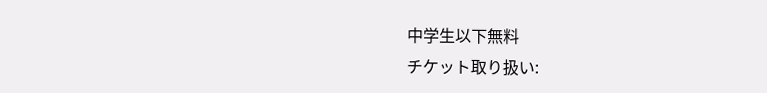中学生以下無料
チケット取り扱い: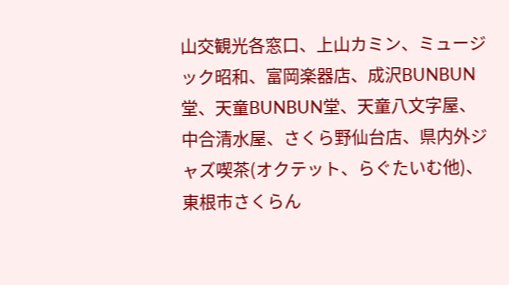山交観光各窓口、上山カミン、ミュージック昭和、富岡楽器店、成沢BUNBUN堂、天童BUNBUN堂、天童八文字屋、中合清水屋、さくら野仙台店、県内外ジャズ喫茶(オクテット、らぐたいむ他)、東根市さくらん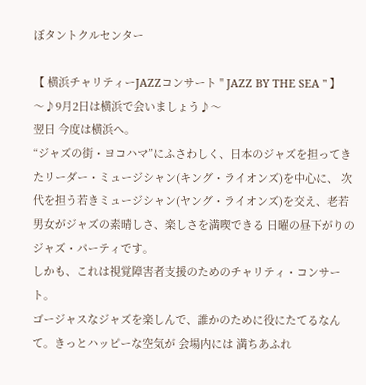ぼタントクルセンター

【 横浜チャリティーJAZZコンサート " JAZZ BY THE SEA " 】
〜♪9月2日は横浜で会いましょう♪〜
翌日 今度は横浜へ。
“ジャズの街・ヨコハマ”にふさわしく、日本のジャズを担ってきたリーダー・ミュージシャン(キング・ライオンズ)を中心に、 次代を担う若きミュージシャン(ヤング・ライオンズ)を交え、老若男女がジャズの素晴しさ、楽しさを満喫できる 日曜の昼下がりのジャズ・パーティです。
しかも、これは視覚障害者支援のためのチャリティ・コンサート。
ゴージャスなジャズを楽しんで、誰かのために役にたてるなんて。きっとハッピーな空気が 会場内には 満ちあふれ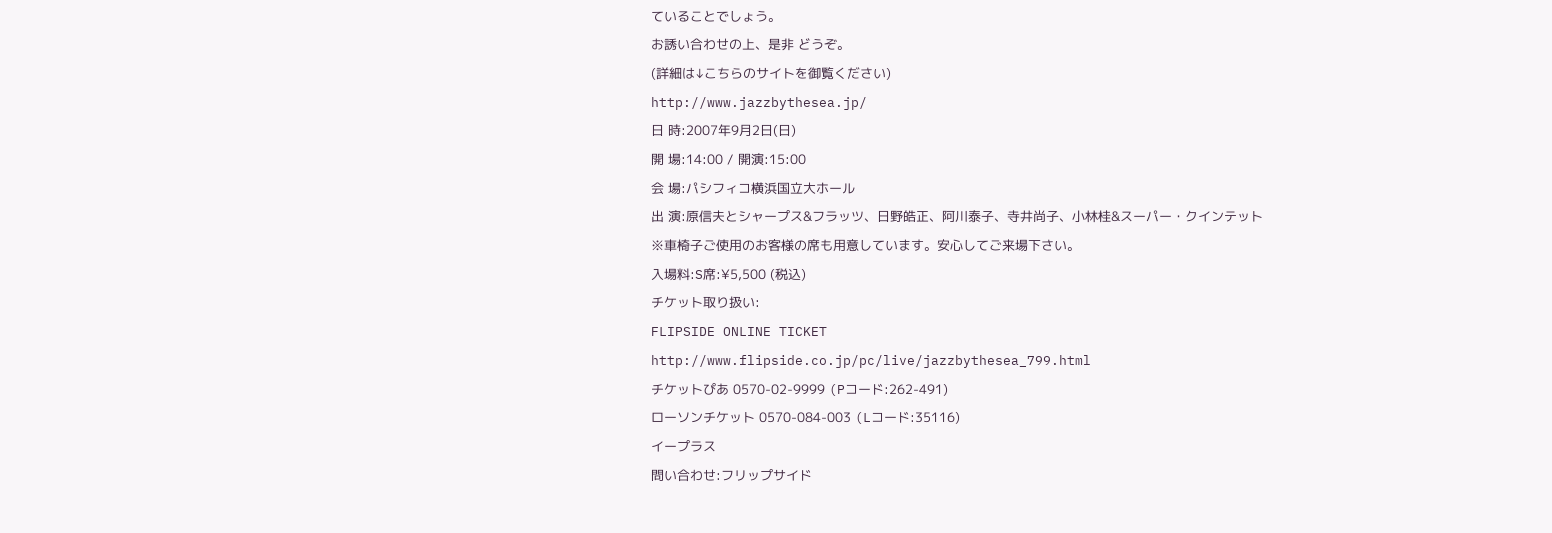ていることでしょう。
お誘い合わせの上、是非 どうぞ。
(詳細は↓こちらのサイトを御覧ください)
http://www.jazzbythesea.jp/
日 時:2007年9月2日(日)
開 場:14:00 / 開演:15:00
会 場:パシフィコ横浜国立大ホール
出 演:原信夫とシャープス&フラッツ、日野皓正、阿川泰子、寺井尚子、小林桂&スーパー・クインテット
※車椅子ご使用のお客様の席も用意しています。安心してご来場下さい。
入場料:S席:¥5,500 (税込)
チケット取り扱い:
FLIPSIDE ONLINE TICKET
http://www.flipside.co.jp/pc/live/jazzbythesea_799.html
チケットぴあ 0570-02-9999 (Pコード:262-491)
ローソンチケット 0570-084-003 (Lコード:35116)
イープラス
問い合わせ:フリップサイド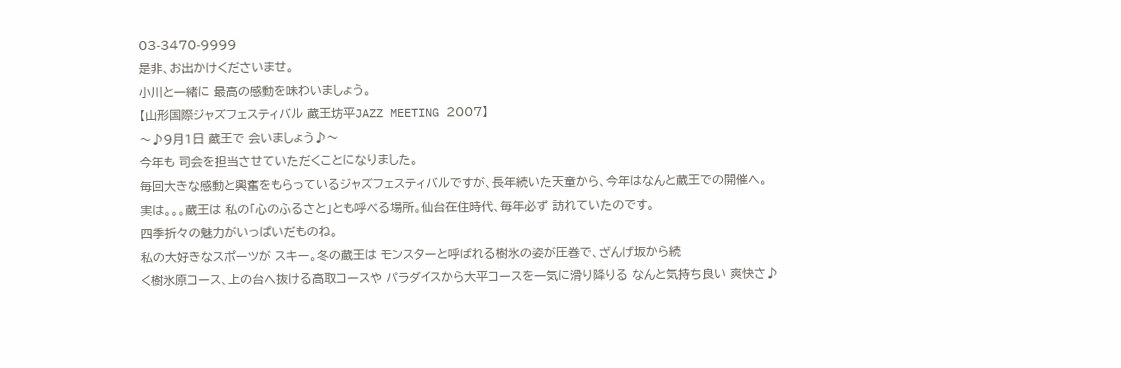03-3470-9999
是非、お出かけくださいませ。
小川と一緒に 最高の感動を味わいましょう。
【山形国際ジャズフェスティバル 蔵王坊平JAZZ MEETING 2007】
〜♪9月1日 蔵王で 会いましょう♪〜
今年も 司会を担当させていただくことになりました。
毎回大きな感動と興奮をもらっているジャズフェスティバルですが、長年続いた天童から、今年はなんと蔵王での開催へ。
実は。。。蔵王は 私の「心のふるさと」とも呼べる場所。仙台在住時代、毎年必ず 訪れていたのです。
四季折々の魅力がいっぱいだものね。
私の大好きなスポーツが スキー。冬の蔵王は モンスターと呼ばれる樹氷の姿が圧巻で、ざんげ坂から続
く樹氷原コース、上の台へ抜ける高取コースや パラダイスから大平コースを一気に滑り降りる なんと気持ち良い 爽快さ♪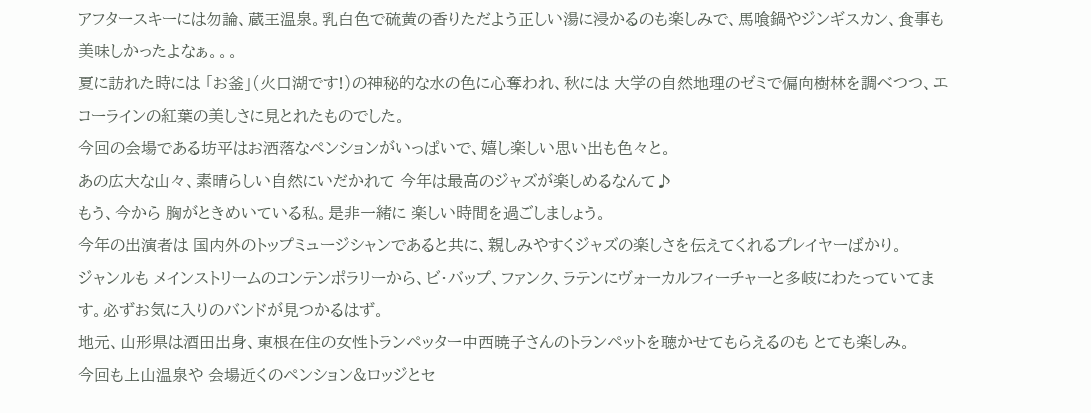アフタースキーには勿論、蔵王温泉。乳白色で硫黄の香りただよう正しい湯に浸かるのも楽しみで、馬喰鍋やジンギスカン、食事も美味しかったよなぁ。。。
夏に訪れた時には 「お釜」(火口湖です!)の神秘的な水の色に心奪われ、秋には 大学の自然地理のゼミで偏向樹林を調べつつ、エコーラインの紅葉の美しさに見とれたものでした。
今回の会場である坊平はお洒落なペンションがいっぱいで、嬉し楽しい思い出も色々と。
あの広大な山々、素晴らしい自然にいだかれて 今年は最高のジャズが楽しめるなんて♪
もう、今から 胸がときめいている私。是非一緒に 楽しい時間を過ごしましょう。
今年の出演者は 国内外のトップミュージシャンであると共に、親しみやすくジャズの楽しさを伝えてくれるプレイヤーばかり。
ジャンルも メインストリームのコンテンポラリーから、ビ・バップ、ファンク、ラテンにヴォーカルフィーチャーと多岐にわたっていてます。必ずお気に入りのバンドが見つかるはず。
地元、山形県は酒田出身、東根在住の女性トランペッター中西暁子さんのトランペットを聴かせてもらえるのも とても楽しみ。
今回も上山温泉や 会場近くのペンション&ロッジとセ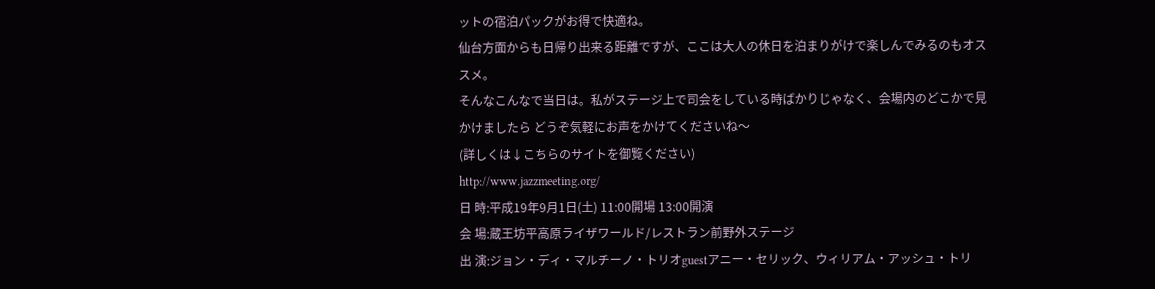ットの宿泊パックがお得で快適ね。
仙台方面からも日帰り出来る距離ですが、ここは大人の休日を泊まりがけで楽しんでみるのもオススメ。
そんなこんなで当日は。私がステージ上で司会をしている時ばかりじゃなく、会場内のどこかで見かけましたら どうぞ気軽にお声をかけてくださいね〜
(詳しくは↓こちらのサイトを御覧ください)
http://www.jazzmeeting.org/
日 時:平成19年9月1日(土) 11:00開場 13:00開演
会 場:蔵王坊平高原ライザワールド/レストラン前野外ステージ
出 演:ジョン・ディ・マルチーノ・トリオguestアニー・セリック、ウィリアム・アッシュ・トリ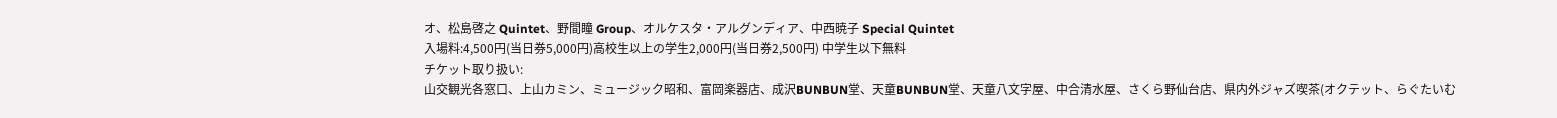オ、松島啓之 Quintet、野間瞳 Group、オルケスタ・アルグンディア、中西暁子 Special Quintet
入場料:4,500円(当日券5,000円)高校生以上の学生2,000円(当日券2,500円) 中学生以下無料
チケット取り扱い:
山交観光各窓口、上山カミン、ミュージック昭和、富岡楽器店、成沢BUNBUN堂、天童BUNBUN堂、天童八文字屋、中合清水屋、さくら野仙台店、県内外ジャズ喫茶(オクテット、らぐたいむ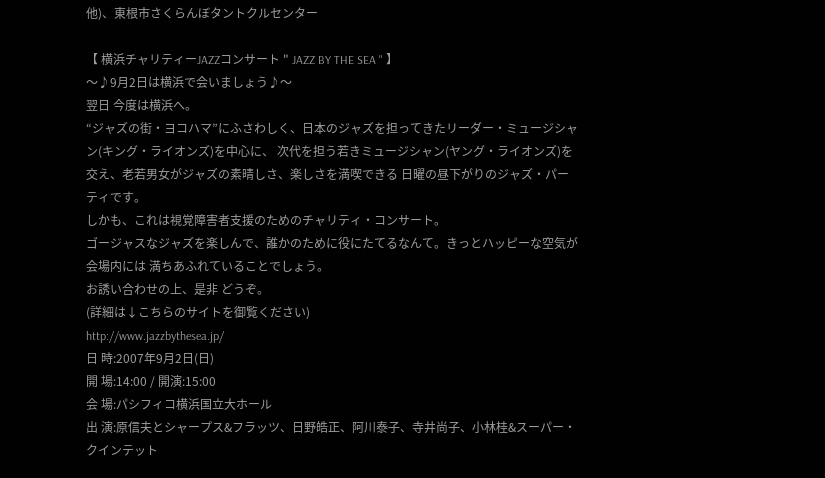他)、東根市さくらんぼタントクルセンター

【 横浜チャリティーJAZZコンサート " JAZZ BY THE SEA " 】
〜♪9月2日は横浜で会いましょう♪〜
翌日 今度は横浜へ。
“ジャズの街・ヨコハマ”にふさわしく、日本のジャズを担ってきたリーダー・ミュージシャン(キング・ライオンズ)を中心に、 次代を担う若きミュージシャン(ヤング・ライオンズ)を交え、老若男女がジャズの素晴しさ、楽しさを満喫できる 日曜の昼下がりのジャズ・パーティです。
しかも、これは視覚障害者支援のためのチャリティ・コンサート。
ゴージャスなジャズを楽しんで、誰かのために役にたてるなんて。きっとハッピーな空気が 会場内には 満ちあふれていることでしょう。
お誘い合わせの上、是非 どうぞ。
(詳細は↓こちらのサイトを御覧ください)
http://www.jazzbythesea.jp/
日 時:2007年9月2日(日)
開 場:14:00 / 開演:15:00
会 場:パシフィコ横浜国立大ホール
出 演:原信夫とシャープス&フラッツ、日野皓正、阿川泰子、寺井尚子、小林桂&スーパー・クインテット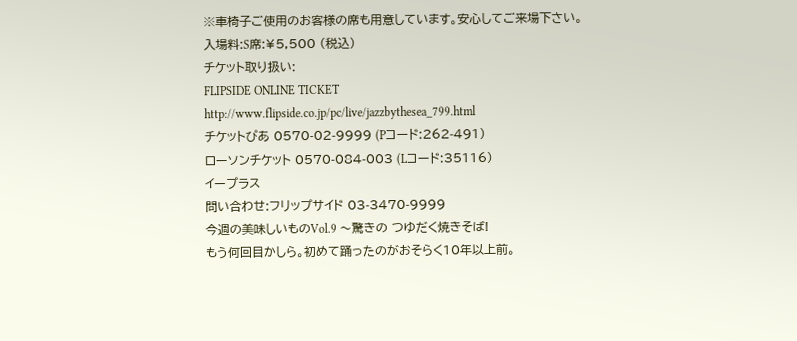※車椅子ご使用のお客様の席も用意しています。安心してご来場下さい。
入場料:S席:¥5,500 (税込)
チケット取り扱い:
FLIPSIDE ONLINE TICKET
http://www.flipside.co.jp/pc/live/jazzbythesea_799.html
チケットぴあ 0570-02-9999 (Pコード:262-491)
ローソンチケット 0570-084-003 (Lコード:35116)
イープラス
問い合わせ:フリップサイド 03-3470-9999
今週の美味しいものVol.9 〜驚きの つゆだく焼きそば!
もう何回目かしら。初めて踊ったのがおそらく10年以上前。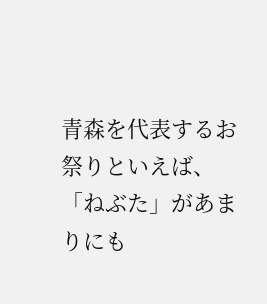青森を代表するお祭りといえば、「ねぶた」があまりにも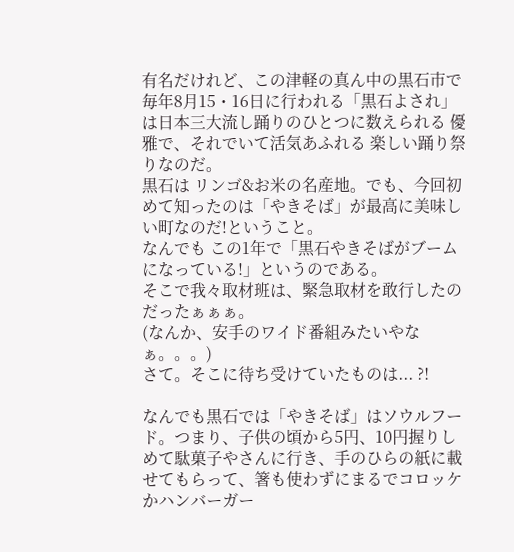有名だけれど、この津軽の真ん中の黒石市で毎年8月15・16日に行われる「黒石よされ」は日本三大流し踊りのひとつに数えられる 優雅で、それでいて活気あふれる 楽しい踊り祭りなのだ。
黒石は リンゴ&お米の名産地。でも、今回初めて知ったのは「やきそば」が最高に美味しい町なのだ!ということ。
なんでも この1年で「黒石やきそばがブームになっている!」というのである。
そこで我々取材班は、緊急取材を敢行したのだったぁぁぁ。
(なんか、安手のワイド番組みたいやなぁ。。。)
さて。そこに待ち受けていたものは... ?!

なんでも黒石では「やきそば」はソウルフード。つまり、子供の頃から5円、10円握りしめて駄菓子やさんに行き、手のひらの紙に載せてもらって、箸も使わずにまるでコロッケかハンバーガー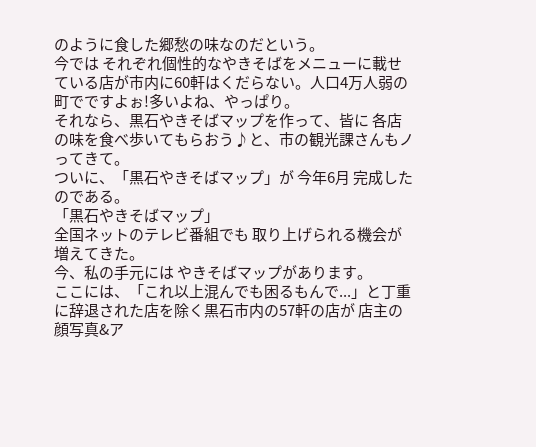のように食した郷愁の味なのだという。
今では それぞれ個性的なやきそばをメニューに載せている店が市内に60軒はくだらない。人口4万人弱の町でですよぉ!多いよね、やっぱり。
それなら、黒石やきそばマップを作って、皆に 各店の味を食べ歩いてもらおう♪と、市の観光課さんもノってきて。
ついに、「黒石やきそばマップ」が 今年6月 完成したのである。
「黒石やきそばマップ」
全国ネットのテレビ番組でも 取り上げられる機会が増えてきた。
今、私の手元には やきそばマップがあります。
ここには、「これ以上混んでも困るもんで...」と丁重に辞退された店を除く黒石市内の57軒の店が 店主の顔写真&ア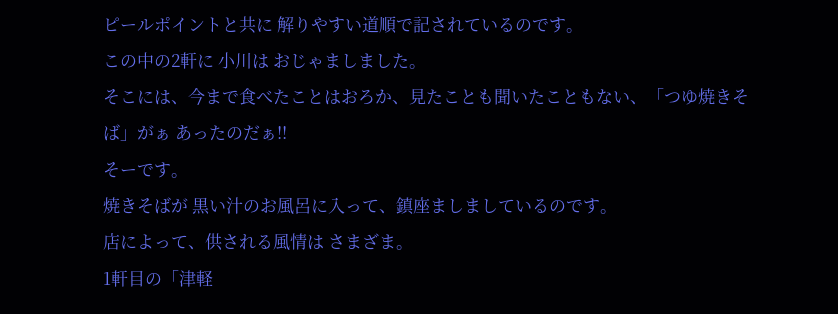ピールポイントと共に 解りやすい道順で記されているのです。
この中の2軒に 小川は おじゃましました。
そこには、今まで食べたことはおろか、見たことも聞いたこともない、「つゆ焼きそば」がぁ あったのだぁ!!
そーです。
焼きそばが 黒い汁のお風呂に入って、鎮座ましましているのです。
店によって、供される風情は さまざま。
1軒目の「津軽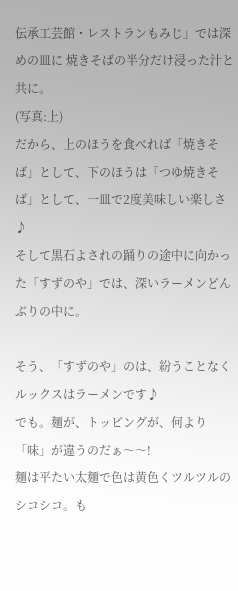伝承工芸館・レストランもみじ」では深めの皿に 焼きそばの半分だけ浸った汁と共に。
(写真:上)
だから、上のほうを食べれば「焼きそば」として、下のほうは「つゆ焼きそば」として、一皿で2度美味しい楽しさ♪
そして黒石よされの踊りの途中に向かった「すずのや」では、深いラーメンどんぶりの中に。

そう、「すずのや」のは、紛うことなく ルックスはラーメンです♪
でも。麺が、トッピングが、何より「味」が違うのだぁ〜〜!
麺は平たい太麺で色は黄色くツルツルのシコシコ。も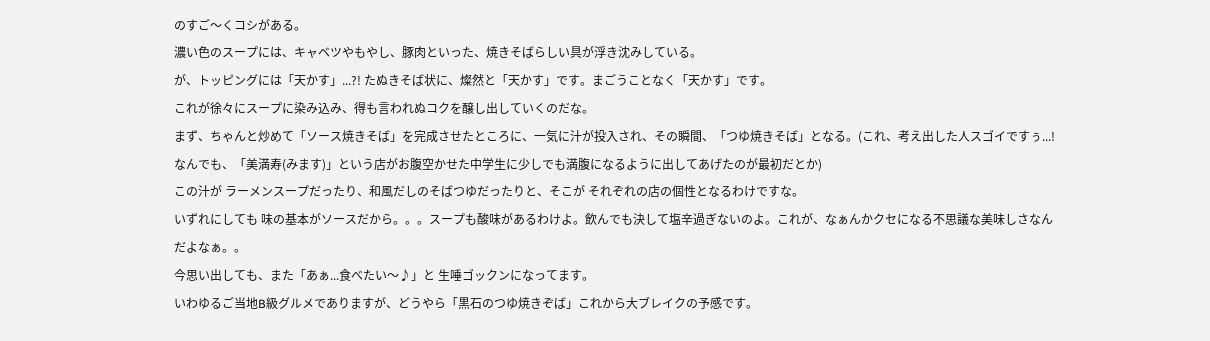のすご〜くコシがある。
濃い色のスープには、キャベツやもやし、豚肉といった、焼きそばらしい具が浮き沈みしている。
が、トッピングには「天かす」...?! たぬきそば状に、燦然と「天かす」です。まごうことなく「天かす」です。
これが徐々にスープに染み込み、得も言われぬコクを醸し出していくのだな。
まず、ちゃんと炒めて「ソース焼きそば」を完成させたところに、一気に汁が投入され、その瞬間、「つゆ焼きそば」となる。(これ、考え出した人スゴイですぅ...!なんでも、「美満寿(みます)」という店がお腹空かせた中学生に少しでも満腹になるように出してあげたのが最初だとか)
この汁が ラーメンスープだったり、和風だしのそばつゆだったりと、そこが それぞれの店の個性となるわけですな。
いずれにしても 味の基本がソースだから。。。スープも酸味があるわけよ。飲んでも決して塩辛過ぎないのよ。これが、なぁんかクセになる不思議な美味しさなんだよなぁ。。
今思い出しても、また「あぁ...食べたい〜♪」と 生唾ゴックンになってます。
いわゆるご当地B級グルメでありますが、どうやら「黒石のつゆ焼きぞば」これから大ブレイクの予感です。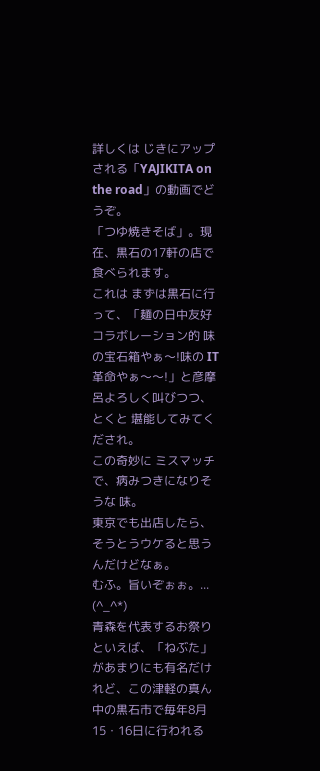詳しくは じきにアップされる「YAJIKITA on the road」の動画でどうぞ。
「つゆ焼きそば」。現在、黒石の17軒の店で食べられます。
これは まずは黒石に行って、「麺の日中友好コラボレーション的 味の宝石箱やぁ〜!味の IT革命やぁ〜〜!」と彦摩呂よろしく叫びつつ、とくと 堪能してみてくだされ。
この奇妙に ミスマッチで、病みつきになりそうな 味。
東京でも出店したら、そうとうウケると思うんだけどなぁ。
むふ。旨いぞぉぉ。... (^_^*)
青森を代表するお祭りといえば、「ねぶた」があまりにも有名だけれど、この津軽の真ん中の黒石市で毎年8月15・16日に行われる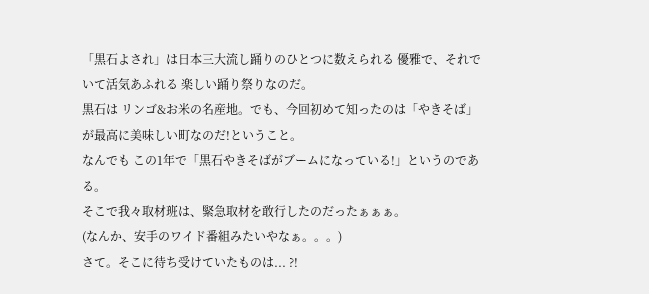「黒石よされ」は日本三大流し踊りのひとつに数えられる 優雅で、それでいて活気あふれる 楽しい踊り祭りなのだ。
黒石は リンゴ&お米の名産地。でも、今回初めて知ったのは「やきそば」が最高に美味しい町なのだ!ということ。
なんでも この1年で「黒石やきそばがブームになっている!」というのである。
そこで我々取材班は、緊急取材を敢行したのだったぁぁぁ。
(なんか、安手のワイド番組みたいやなぁ。。。)
さて。そこに待ち受けていたものは... ?!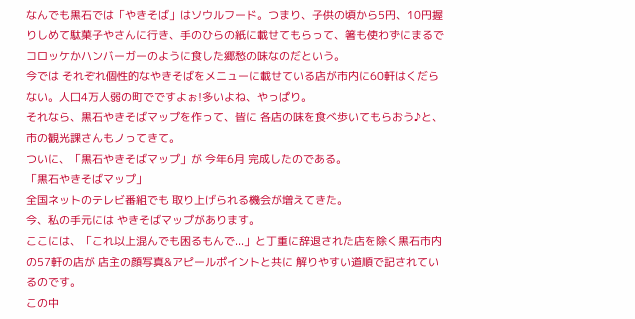なんでも黒石では「やきそば」はソウルフード。つまり、子供の頃から5円、10円握りしめて駄菓子やさんに行き、手のひらの紙に載せてもらって、箸も使わずにまるでコロッケかハンバーガーのように食した郷愁の味なのだという。
今では それぞれ個性的なやきそばをメニューに載せている店が市内に60軒はくだらない。人口4万人弱の町でですよぉ!多いよね、やっぱり。
それなら、黒石やきそばマップを作って、皆に 各店の味を食べ歩いてもらおう♪と、市の観光課さんもノってきて。
ついに、「黒石やきそばマップ」が 今年6月 完成したのである。
「黒石やきそばマップ」
全国ネットのテレビ番組でも 取り上げられる機会が増えてきた。
今、私の手元には やきそばマップがあります。
ここには、「これ以上混んでも困るもんで...」と丁重に辞退された店を除く黒石市内の57軒の店が 店主の顔写真&アピールポイントと共に 解りやすい道順で記されているのです。
この中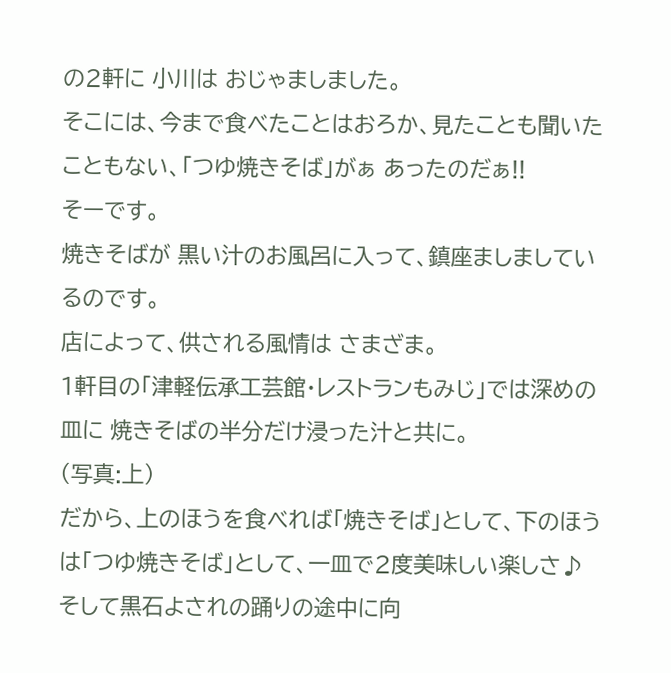の2軒に 小川は おじゃましました。
そこには、今まで食べたことはおろか、見たことも聞いたこともない、「つゆ焼きそば」がぁ あったのだぁ!!
そーです。
焼きそばが 黒い汁のお風呂に入って、鎮座ましましているのです。
店によって、供される風情は さまざま。
1軒目の「津軽伝承工芸館・レストランもみじ」では深めの皿に 焼きそばの半分だけ浸った汁と共に。
(写真:上)
だから、上のほうを食べれば「焼きそば」として、下のほうは「つゆ焼きそば」として、一皿で2度美味しい楽しさ♪
そして黒石よされの踊りの途中に向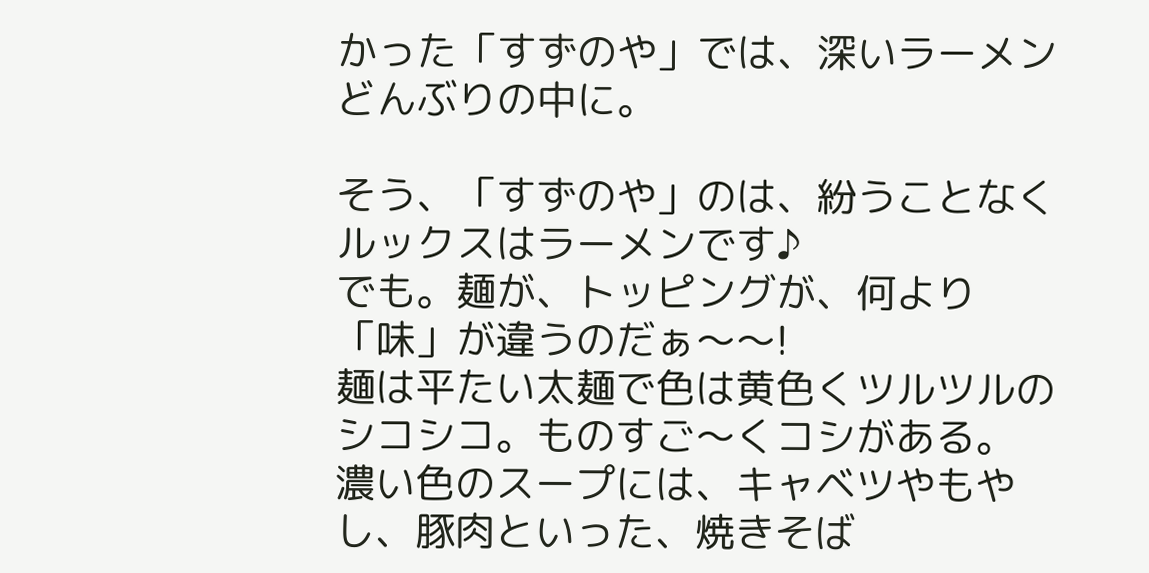かった「すずのや」では、深いラーメンどんぶりの中に。

そう、「すずのや」のは、紛うことなく ルックスはラーメンです♪
でも。麺が、トッピングが、何より「味」が違うのだぁ〜〜!
麺は平たい太麺で色は黄色くツルツルのシコシコ。ものすご〜くコシがある。
濃い色のスープには、キャベツやもやし、豚肉といった、焼きそば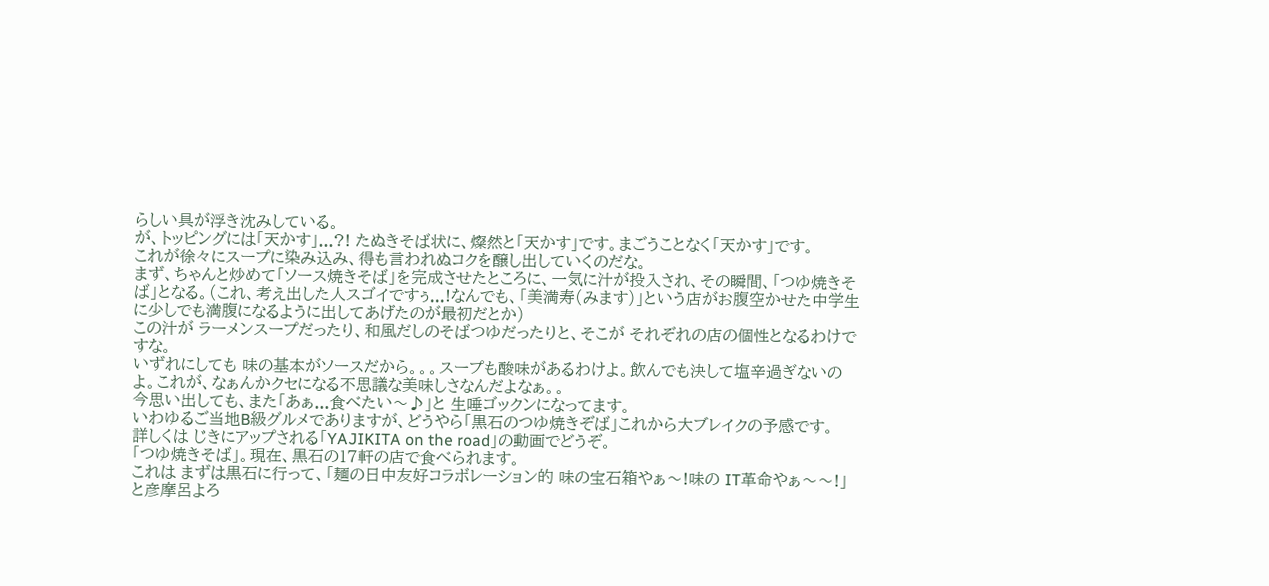らしい具が浮き沈みしている。
が、トッピングには「天かす」...?! たぬきそば状に、燦然と「天かす」です。まごうことなく「天かす」です。
これが徐々にスープに染み込み、得も言われぬコクを醸し出していくのだな。
まず、ちゃんと炒めて「ソース焼きそば」を完成させたところに、一気に汁が投入され、その瞬間、「つゆ焼きそば」となる。(これ、考え出した人スゴイですぅ...!なんでも、「美満寿(みます)」という店がお腹空かせた中学生に少しでも満腹になるように出してあげたのが最初だとか)
この汁が ラーメンスープだったり、和風だしのそばつゆだったりと、そこが それぞれの店の個性となるわけですな。
いずれにしても 味の基本がソースだから。。。スープも酸味があるわけよ。飲んでも決して塩辛過ぎないのよ。これが、なぁんかクセになる不思議な美味しさなんだよなぁ。。
今思い出しても、また「あぁ...食べたい〜♪」と 生唾ゴックンになってます。
いわゆるご当地B級グルメでありますが、どうやら「黒石のつゆ焼きぞば」これから大ブレイクの予感です。
詳しくは じきにアップされる「YAJIKITA on the road」の動画でどうぞ。
「つゆ焼きそば」。現在、黒石の17軒の店で食べられます。
これは まずは黒石に行って、「麺の日中友好コラボレーション的 味の宝石箱やぁ〜!味の IT革命やぁ〜〜!」と彦摩呂よろ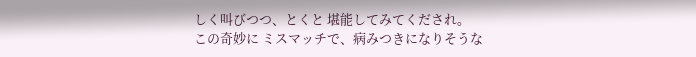しく叫びつつ、とくと 堪能してみてくだされ。
この奇妙に ミスマッチで、病みつきになりそうな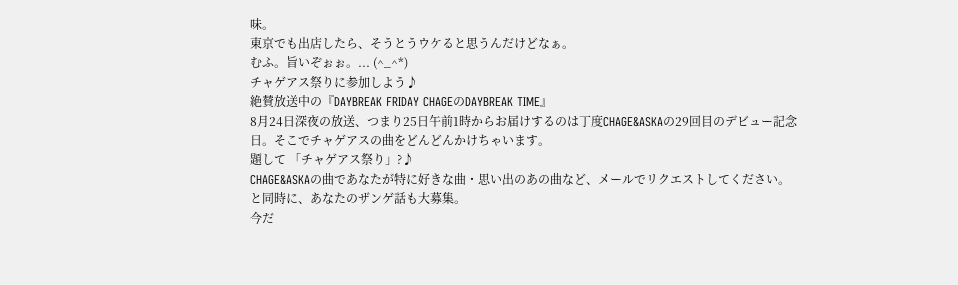味。
東京でも出店したら、そうとうウケると思うんだけどなぁ。
むふ。旨いぞぉぉ。... (^_^*)
チャゲアス祭りに参加しよう♪
絶賛放送中の『DAYBREAK FRIDAY CHAGEのDAYBREAK TIME』
8月24日深夜の放送、つまり25日午前1時からお届けするのは丁度CHAGE&ASKAの29回目のデビュー記念日。そこでチャゲアスの曲をどんどんかけちゃいます。
題して 「チャゲアス祭り」?♪
CHAGE&ASKAの曲であなたが特に好きな曲・思い出のあの曲など、メールでリクエストしてください。
と同時に、あなたのザンゲ話も大募集。
今だ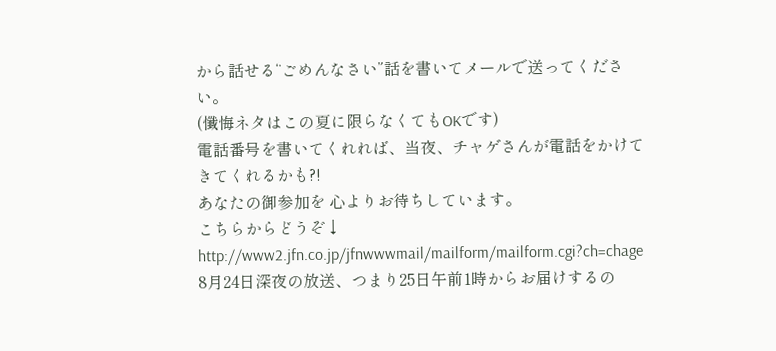から話せる“ごめんなさい”話を書いてメールで送ってください。
(懺悔ネタはこの夏に限らなくてもOKです)
電話番号を書いてくれれば、当夜、チャゲさんが電話をかけてきてくれるかも?!
あなたの御参加を 心よりお待ちしています。
こちらからどうぞ↓
http://www2.jfn.co.jp/jfnwwwmail/mailform/mailform.cgi?ch=chage
8月24日深夜の放送、つまり25日午前1時からお届けするの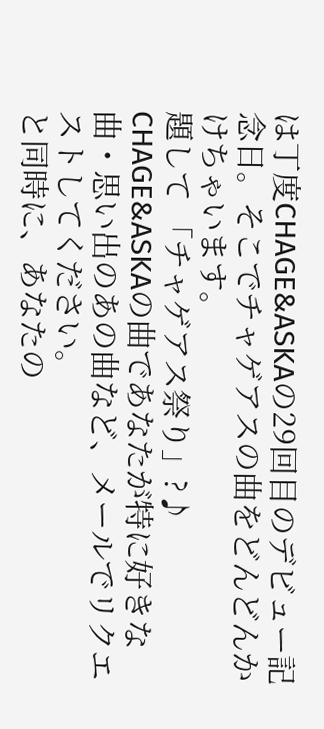は丁度CHAGE&ASKAの29回目のデビュー記念日。そこでチャゲアスの曲をどんどんかけちゃいます。
題して 「チャゲアス祭り」?♪
CHAGE&ASKAの曲であなたが特に好きな曲・思い出のあの曲など、メールでリクエストしてください。
と同時に、あなたの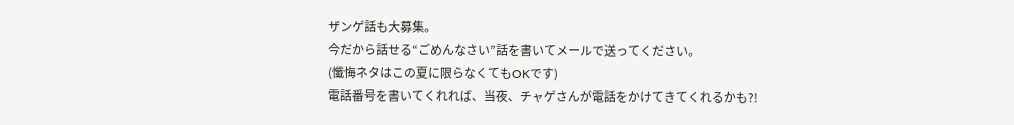ザンゲ話も大募集。
今だから話せる“ごめんなさい”話を書いてメールで送ってください。
(懺悔ネタはこの夏に限らなくてもOKです)
電話番号を書いてくれれば、当夜、チャゲさんが電話をかけてきてくれるかも?!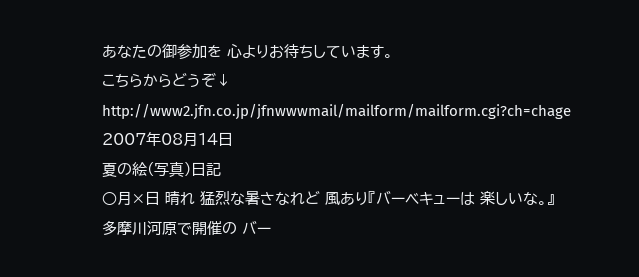あなたの御参加を 心よりお待ちしています。
こちらからどうぞ↓
http://www2.jfn.co.jp/jfnwwwmail/mailform/mailform.cgi?ch=chage
2007年08月14日
夏の絵(写真)日記
○月×日 晴れ 猛烈な暑さなれど 風あり『バーベキューは 楽しいな。』
多摩川河原で開催の バー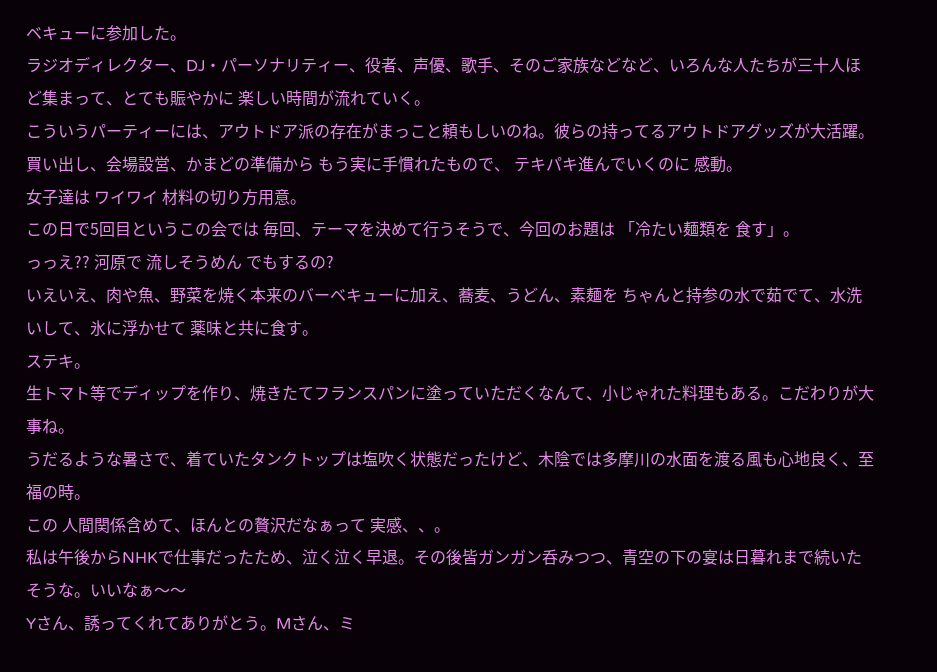ベキューに参加した。
ラジオディレクター、DJ・パーソナリティー、役者、声優、歌手、そのご家族などなど、いろんな人たちが三十人ほど集まって、とても賑やかに 楽しい時間が流れていく。
こういうパーティーには、アウトドア派の存在がまっこと頼もしいのね。彼らの持ってるアウトドアグッズが大活躍。買い出し、会場設営、かまどの準備から もう実に手慣れたもので、 テキパキ進んでいくのに 感動。
女子達は ワイワイ 材料の切り方用意。
この日で5回目というこの会では 毎回、テーマを決めて行うそうで、今回のお題は 「冷たい麺類を 食す」。
っっえ?? 河原で 流しそうめん でもするの?
いえいえ、肉や魚、野菜を焼く本来のバーベキューに加え、蕎麦、うどん、素麺を ちゃんと持参の水で茹でて、水洗いして、氷に浮かせて 薬味と共に食す。
ステキ。
生トマト等でディップを作り、焼きたてフランスパンに塗っていただくなんて、小じゃれた料理もある。こだわりが大事ね。
うだるような暑さで、着ていたタンクトップは塩吹く状態だったけど、木陰では多摩川の水面を渡る風も心地良く、至福の時。
この 人間関係含めて、ほんとの贅沢だなぁって 実感、、。
私は午後からNHKで仕事だったため、泣く泣く早退。その後皆ガンガン呑みつつ、青空の下の宴は日暮れまで続いたそうな。いいなぁ〜〜
Yさん、誘ってくれてありがとう。Mさん、ミ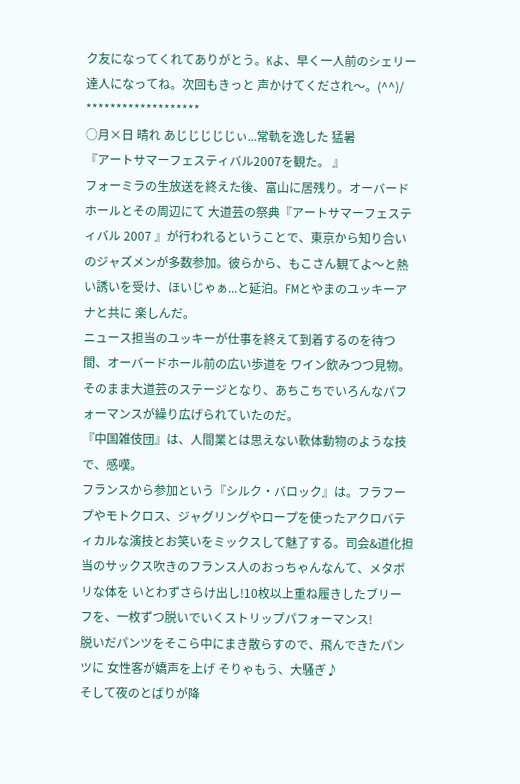ク友になってくれてありがとう。Kよ、早く一人前のシェリー達人になってね。次回もきっと 声かけてくだされ〜。(^^)/
*******************
○月×日 晴れ あじじじじじぃ...常軌を逸した 猛暑
『アートサマーフェスティバル2007を観た。 』
フォーミラの生放送を終えた後、富山に居残り。オーバードホールとその周辺にて 大道芸の祭典『アートサマーフェスティバル 2007 』が行われるということで、東京から知り合いのジャズメンが多数参加。彼らから、もこさん観てよ〜と熱い誘いを受け、ほいじゃぁ...と延泊。FMとやまのユッキーアナと共に 楽しんだ。
ニュース担当のユッキーが仕事を終えて到着するのを待つ間、オーバードホール前の広い歩道を ワイン飲みつつ見物。そのまま大道芸のステージとなり、あちこちでいろんなパフォーマンスが繰り広げられていたのだ。
『中国雑伎団』は、人間業とは思えない軟体動物のような技で、感嘆。
フランスから参加という『シルク・バロック』は。フラフープやモトクロス、ジャグリングやロープを使ったアクロバティカルな演技とお笑いをミックスして魅了する。司会&道化担当のサックス吹きのフランス人のおっちゃんなんて、メタボリな体を いとわずさらけ出し!10枚以上重ね履きしたブリーフを、一枚ずつ脱いでいくストリップパフォーマンス!
脱いだパンツをそこら中にまき散らすので、飛んできたパンツに 女性客が嬌声を上げ そりゃもう、大騒ぎ♪
そして夜のとばりが降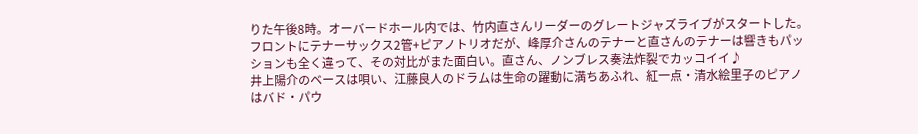りた午後8時。オーバードホール内では、竹内直さんリーダーのグレートジャズライブがスタートした。
フロントにテナーサックス2管+ピアノトリオだが、峰厚介さんのテナーと直さんのテナーは響きもパッションも全く違って、その対比がまた面白い。直さん、ノンブレス奏法炸裂でカッコイイ♪
井上陽介のベースは唄い、江藤良人のドラムは生命の躍動に満ちあふれ、紅一点・清水絵里子のピアノはバド・パウ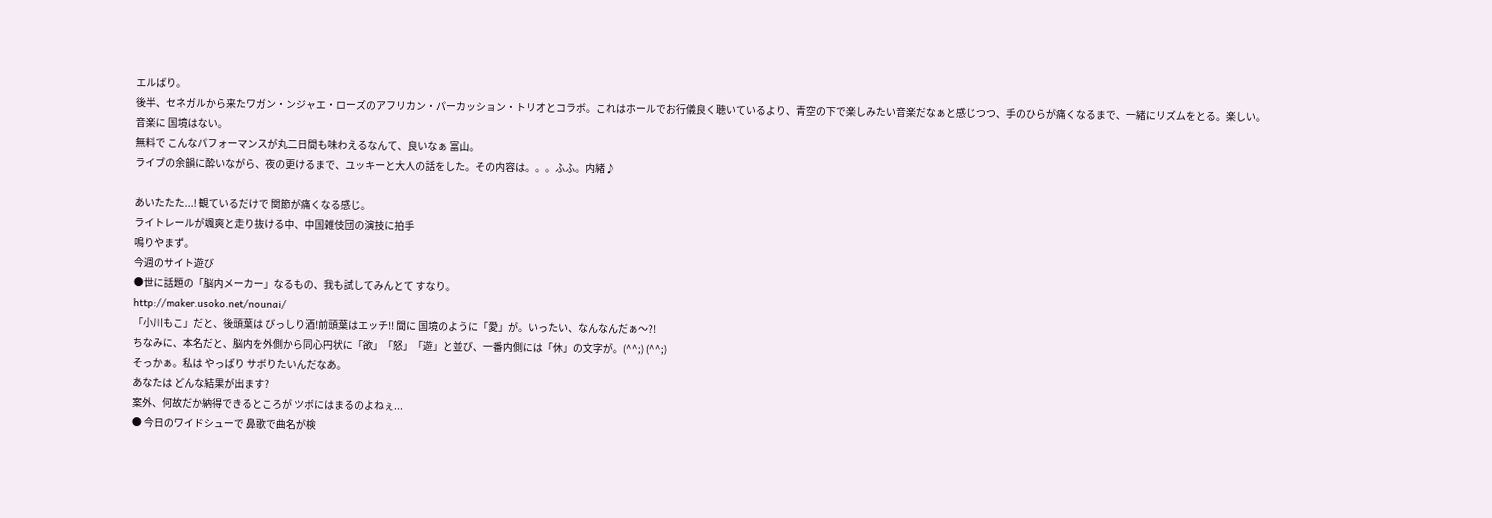エルばり。
後半、セネガルから来たワガン・ンジャエ・ローズのアフリカン・パーカッション・トリオとコラボ。これはホールでお行儀良く聴いているより、青空の下で楽しみたい音楽だなぁと感じつつ、手のひらが痛くなるまで、一緒にリズムをとる。楽しい。
音楽に 国境はない。
無料で こんなパフォーマンスが丸二日間も味わえるなんて、良いなぁ 富山。
ライブの余韻に酔いながら、夜の更けるまで、ユッキーと大人の話をした。その内容は。。。ふふ。内緒♪

あいたたた...! 観ているだけで 関節が痛くなる感じ。
ライトレールが颯爽と走り抜ける中、中国雑伎団の演技に拍手
鳴りやまず。
今週のサイト遊び
●世に話題の「脳内メーカー」なるもの、我も試してみんとて すなり。
http://maker.usoko.net/nounai/
「小川もこ」だと、後頭葉は びっしり酒!前頭葉はエッチ!! 間に 国境のように「愛」が。いったい、なんなんだぁ〜?!
ちなみに、本名だと、脳内を外側から同心円状に「欲」「怒」「遊」と並び、一番内側には「休」の文字が。(^^;) (^^;)
そっかぁ。私は やっぱり サボりたいんだなあ。
あなたは どんな結果が出ます?
案外、何故だか納得できるところが ツボにはまるのよねぇ...
● 今日のワイドシューで 鼻歌で曲名が検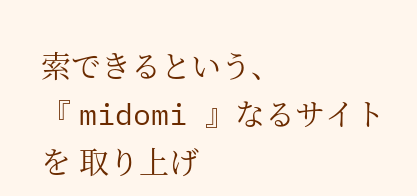索できるという、
『 midomi 』なるサイトを 取り上げ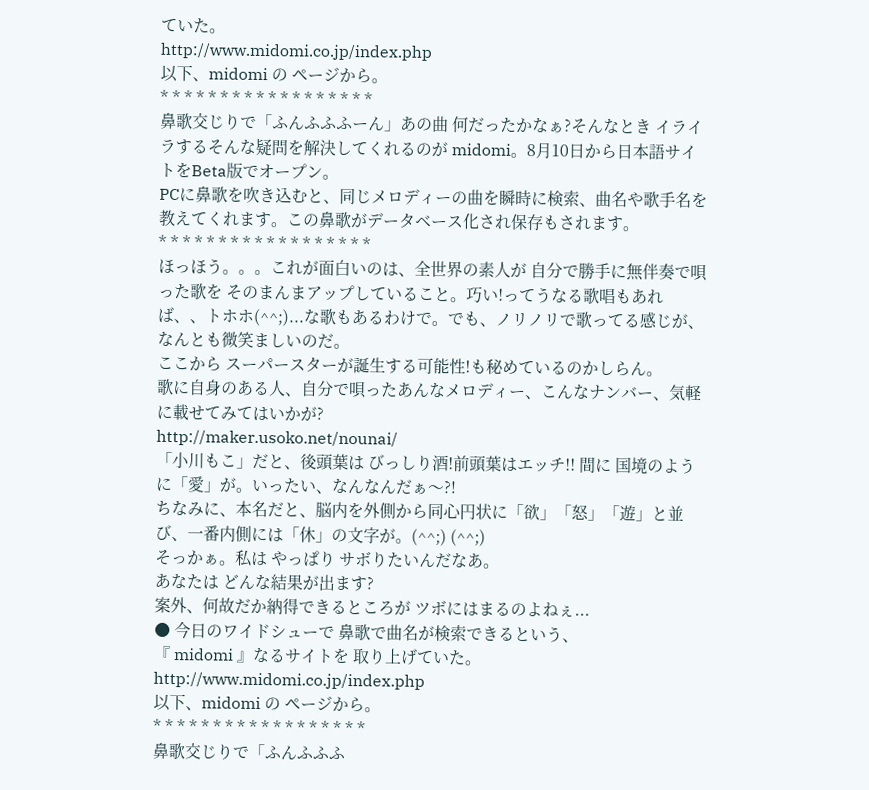ていた。
http://www.midomi.co.jp/index.php
以下、midomi の ページから。
* * * * * * * * * * * * * * * * * *
鼻歌交じりで「ふんふふふーん」あの曲 何だったかなぁ?そんなとき イライラするそんな疑問を解決してくれるのが midomi。8月10日から日本語サイトをBeta版でオープン。
PCに鼻歌を吹き込むと、同じメロディーの曲を瞬時に検索、曲名や歌手名を教えてくれます。この鼻歌がデータベース化され保存もされます。
* * * * * * * * * * * * * * * * * *
ほっほう。。。これが面白いのは、全世界の素人が 自分で勝手に無伴奏で唄った歌を そのまんまアップしていること。巧い!ってうなる歌唱もあれば、、トホホ(^^;)...な歌もあるわけで。でも、ノリノリで歌ってる感じが、なんとも微笑ましいのだ。
ここから スーパースターが誕生する可能性!も秘めているのかしらん。
歌に自身のある人、自分で唄ったあんなメロディー、こんなナンバー、気軽に載せてみてはいかが?
http://maker.usoko.net/nounai/
「小川もこ」だと、後頭葉は びっしり酒!前頭葉はエッチ!! 間に 国境のように「愛」が。いったい、なんなんだぁ〜?!
ちなみに、本名だと、脳内を外側から同心円状に「欲」「怒」「遊」と並び、一番内側には「休」の文字が。(^^;) (^^;)
そっかぁ。私は やっぱり サボりたいんだなあ。
あなたは どんな結果が出ます?
案外、何故だか納得できるところが ツボにはまるのよねぇ...
● 今日のワイドシューで 鼻歌で曲名が検索できるという、
『 midomi 』なるサイトを 取り上げていた。
http://www.midomi.co.jp/index.php
以下、midomi の ページから。
* * * * * * * * * * * * * * * * * *
鼻歌交じりで「ふんふふふ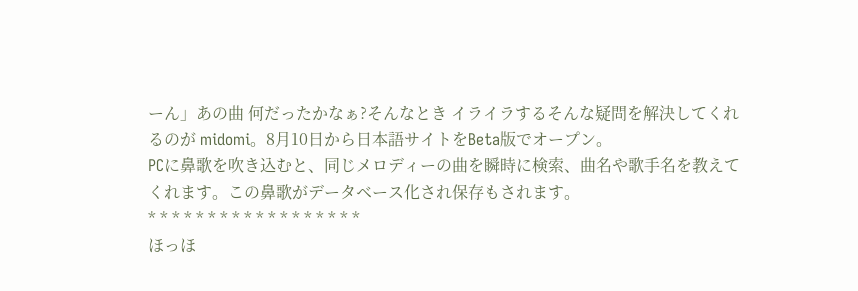ーん」あの曲 何だったかなぁ?そんなとき イライラするそんな疑問を解決してくれるのが midomi。8月10日から日本語サイトをBeta版でオープン。
PCに鼻歌を吹き込むと、同じメロディーの曲を瞬時に検索、曲名や歌手名を教えてくれます。この鼻歌がデータベース化され保存もされます。
* * * * * * * * * * * * * * * * * *
ほっほ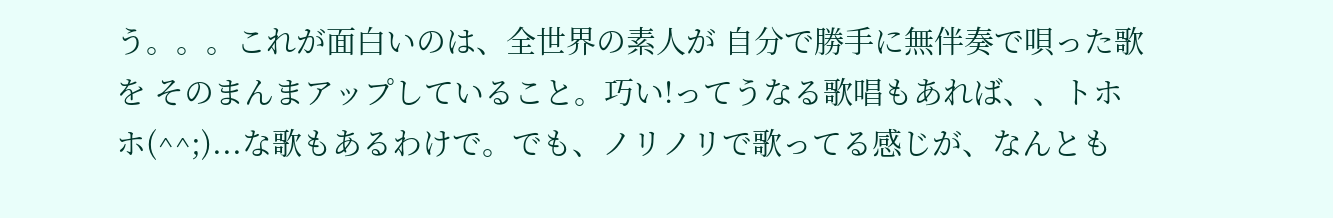う。。。これが面白いのは、全世界の素人が 自分で勝手に無伴奏で唄った歌を そのまんまアップしていること。巧い!ってうなる歌唱もあれば、、トホホ(^^;)...な歌もあるわけで。でも、ノリノリで歌ってる感じが、なんとも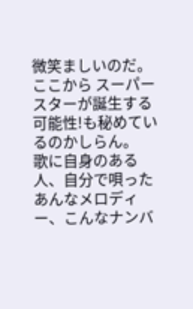微笑ましいのだ。
ここから スーパースターが誕生する可能性!も秘めているのかしらん。
歌に自身のある人、自分で唄ったあんなメロディー、こんなナンバ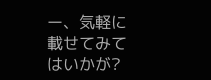ー、気軽に載せてみてはいかが?